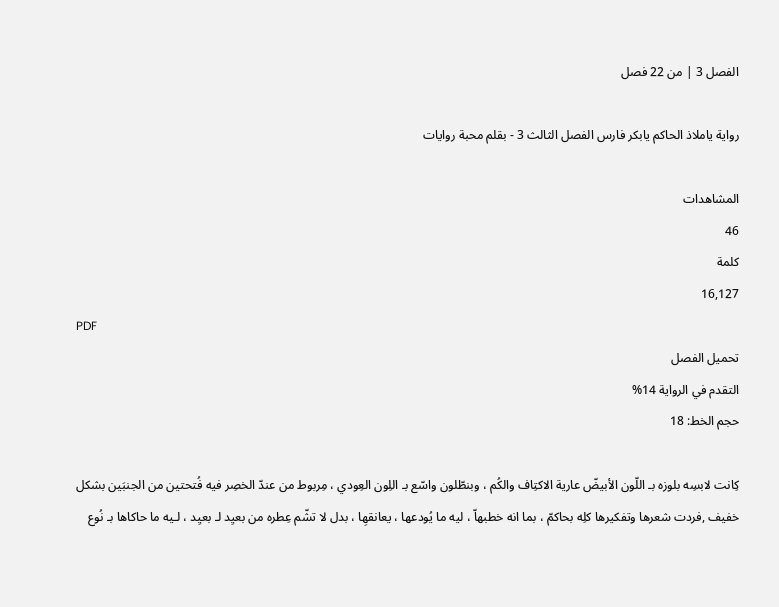الفصل 3 | من 22 فصل

رواية ياملاذ الحاكم يابكر فارس الفصل الثالث 3 - بقلم محبة روايات

المشاهدات
46
كلمة
16,127
PDF
تحميل الفصل
التقدم في الرواية 14%
حجم الخط: 18

كِانت لابسِه بلوزه بـ اللّون الأبيضّ عارية الاكتِاف والكُم ، وبنطّلون واسّع بـ اللِون العِودي ، مِربوط من عندّ الخصِر فيه فُتحتين من الجنبَين بشكل خفيف ,فردت شعرها وتفكيرها كلِه بحاكمّ ، بما انه خطبهاّ ، ليه ما يُودعها ، يعانقهِا ، بدل لا تشّم عِطره من بعيِد لـ بعيِد ، لـيه ما حاكاها بـ نُوع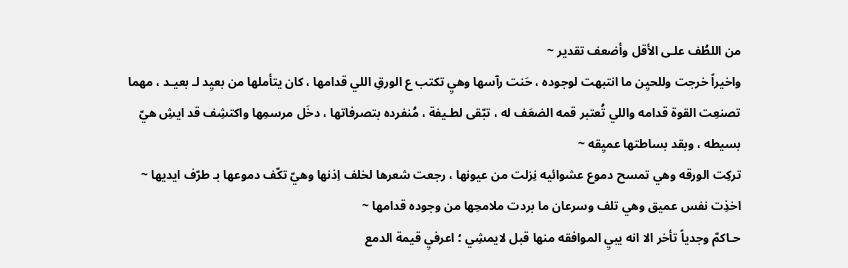من اللطُف علـى الأقل وأضعف تقدير ~
واخيراً خرجت وللحيِن ما انتبهت لوجوده ، حَنت رآسها وهيِ تكتب ع الورقِ اللي قدامها ، كان يتأملها من بعيِد لـ بعيـد ، مهما تصنعِت القوة قدامه واللي تُعتبر قمه الضعَف له ، تبّقى لطـيفة ، مُنفرده بتصرفاتها ، دخَل مرسمِها واكتشِف قد ايشِ هيّ بسيطه ، وبقد بساطتها عميِقه ~
تركِت الورقه وهي تمسح دموع عشوائيه نِزلت من عيونها ، رجعت شعرها لخلف اِذنها وهيّ تكّف دموعها بـ طرّف ايديها ~
اخذِت نفس عميق وهي تلف وسرعان ما بردت ملامحِها من وجوده قدامها ~
حـاكمّ وجدياً تأخر الا انه يبيِ الموافقه منها قبل لايمشِي ؛ اعرفيِ قيمة الدمع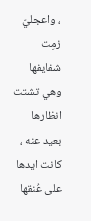، واعجليّ
زمِت شفايفها وهي تشتت انظارها بعيد عنه ، كانت ايدها على عُنقها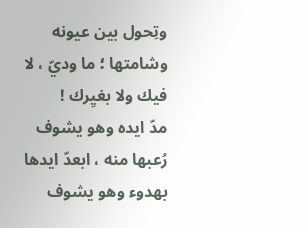وتِحول بين عيونه وشامتها ؛ ما وديّ ، لا فيك ولا بغيِرك !
مدّ ايده وهو يشوف رُعبها منه ، ابعدّ ايدها بهدوء وهو يشوف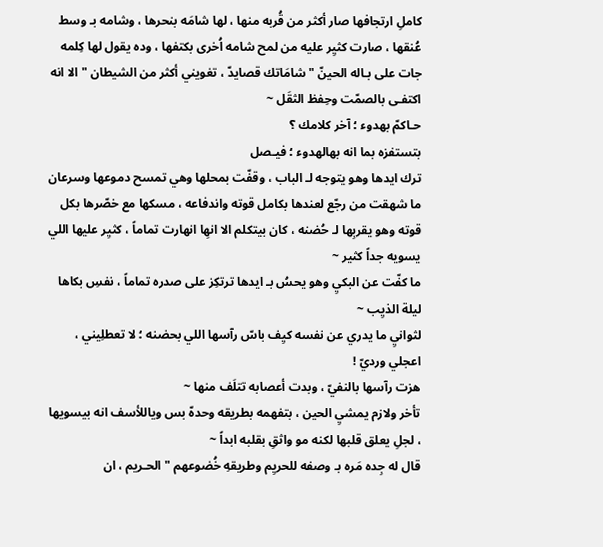كاملِ ارتجافها صار أكثر من قُربه منها ، لها شامَه بنحرها ، وشامه بـ وسط عُنقها ، صارت كثيِر عليه من لمح شامه اُخرى بكتفها ، وده يقول لها كِلمه جات على بـاله الحينّ " شامَاتك قصايدّ ، تغويني أكثر من الشيطان " الا انه اكتفـى بالصمّت وحِفظ الثقَل ~
حـاكمّ بهدوء ؛ آخر كلامك ؟
بتستفزه بما انه بهالهدوء ؛ فيـصل
ترك ايدها وهو يتوجه لـ الباب ، وقفّت بمحلها وهي تمسح دموعها وسرعان ما شهقت من رجّع لعندها بكامل قوته واندفاعه ، مسكها مع خصّرها بكل قوته وهو يقربِها لـ حُضنه ، كان بيتكلم الا انهِا انهارت تماماً ، كثيِر عليها اللي يسويه جداً كثير ~
ما كفّت عن البكيِ وهو يحسُ بـ ايدها ترتكِز على صدره تماماً ، نفسِ بكاها ليلة الذيِب ~
لثوانيِ ما يدري عن نفسه كيِف باسّ رآسها اللي بحضنه ؛ لا تعطلِيني ، اعجلي ورديّ !
هزت رآسها بالنفيّ ، وبدت أعصابه تتلَف منها ~
تأخر ولازم يمشيِ الحين ، بتفهمه بطريقه وحدهّ بس وياللأسف انه بيسويها ، لجلِ يعلق قلبها لكنه مو واثقِ بقلبه ابداً ~
قال له جِده مَره بـ وصفه للحريِم وطريقهِ خُضوعهم " الحـريم ، ان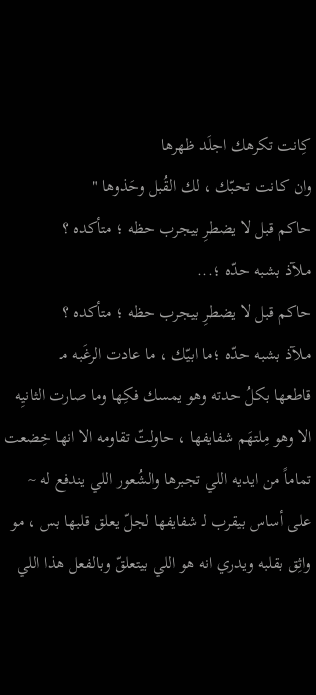كِانت تكرهك اجلَد ظهرها
وان كـانت تحبّك ، لك القُبل وحَذوها "
حاكم قبل لا يضطرِ بيجرب حظه ؛ متأكده ؟
مـلآذ بشبه حدّه ؛...
حاكم قبل لا يضطرِ بيجرب حظه ؛ متأكده ؟
مـلآذ بشبه حدّه ؛ما ابيّك ، ما عادت الرغَبه مـ
قاطعها بكلُ حدته وهو يمسك فكِها وما صارت الثانيِه الا وهو مِلتهَم شفايفها ، حاولتّ تقاومه الا انها خِضعت تماماً من ايديه اللي تجبرها والشُعور اللي يندفع له ~
على أساس بيقرب لـ شفايفها لجلّ يعلق قلبها بس ، مو واثِق بقلبه ويدري انه هو اللي بيتعلقّ وبالفعل هذا اللي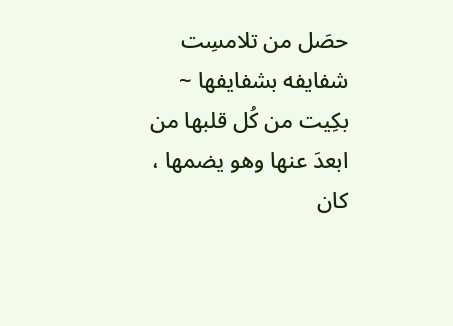حصَل من تلامسِت شفايفه بشفايفها ~
بكِيت من كُل قلبها من ابعدَ عنها وهو يضمها ، كان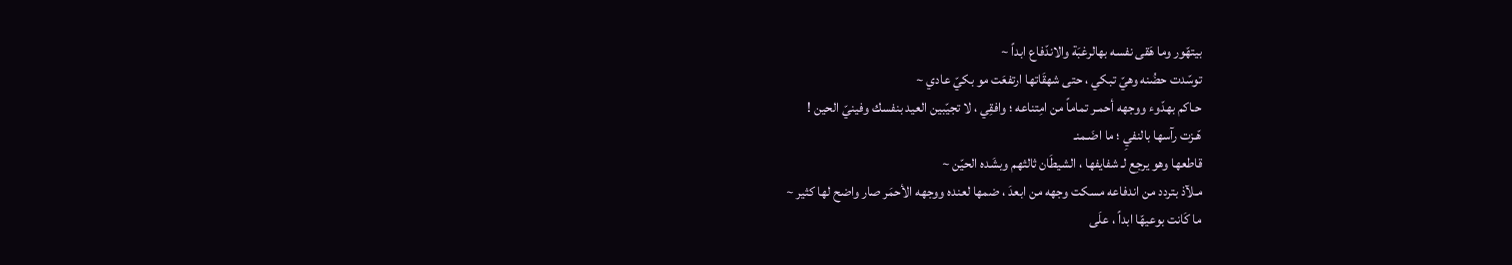بيتهّور وما هَقى نفسه بهالرغبَة والاندّفاع ابداً ~
توسّدت حضُنه وهيّ تبكي ، حتى شهقَاتها ارتفعَت مو بكيّ عادي ~
حـاكم بهدّوء ووجهه أحمـر تماماً من امِتناعه ؛ وافقِي ، لا تجيّبين العيد بنفسك وفينيّ الحين !
هّـزت رآسها بالنفيِ ؛ ما اضَـمنـ
قاطعها وهو يرجِع لـ شفايفها ، الشيطَان ثالثهم وبشَده الحيّن ~
مـلآذ بتردد من اندفاعه مسكت وجهه من ابعدَ ، ضمها لعنده ووجهه الأحمَر صار واضح لها كثير ~
ما كَانت بوعيهّا ابداً ، علَى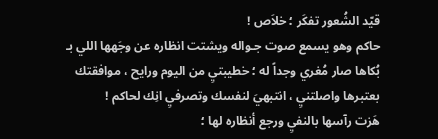قيّد الشُعور تفكَر ؛ خلاَص !
حاكم وهو يسمع صوت جـواله ويشتت انظاره عن وجَهها اللي بـ بُكاها صار مُغري وجداً له ؛ خطيبتيِ من اليوم ورايح ، موافقتك بعتبرها واصلتنيِ ، انتبهيَ لنفسك وتصرفيِ انِك لحاكم !
هَزت رآسها بالنفيِ ورجع أنظاره لها ؛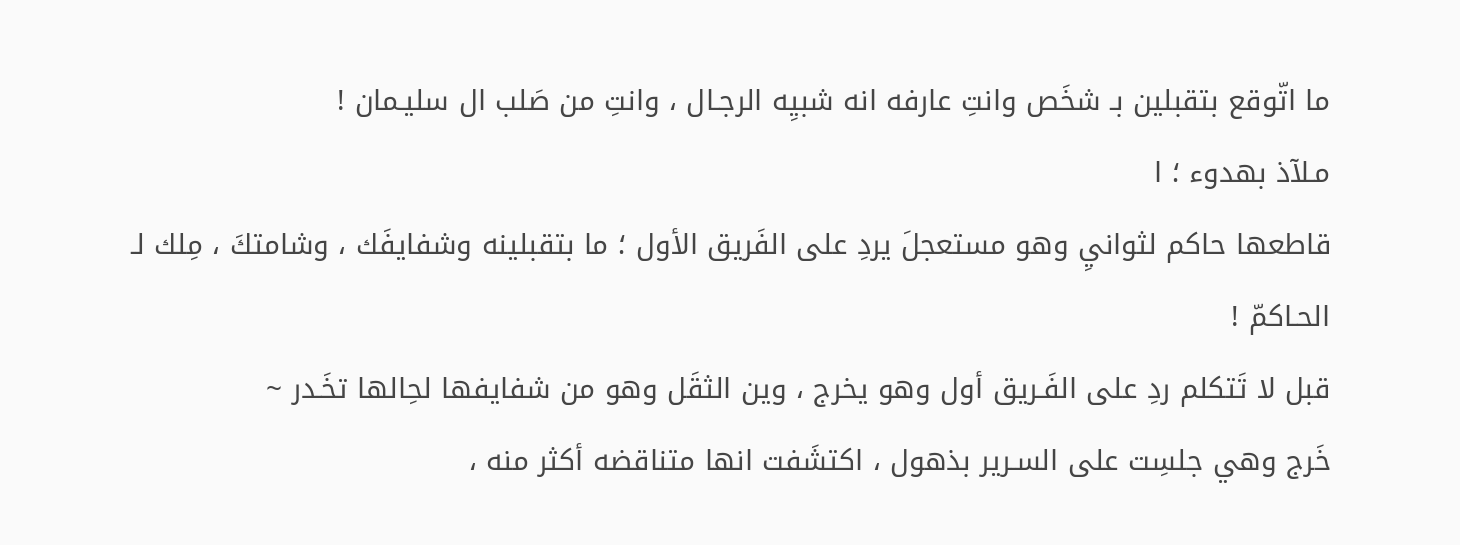ما اتّوقع بتقبلين بـ شخَص وانتِ عارفه انه شبيِه الرجـال ، وانتِ من صَلب ال سليـمان !
مـلآذ بهدوء ؛ ا
قاطعها حاكم لثوانيِ وهو مستعجلَ يردِ على الفَريق الأول ؛ ما بتقبلينه وشفايفَك ، وشامتكَ ، مِلك لـ الحـاكمّ !
قبل لا تَتكلم ردِ على الفَـريق أول وهو يخرج ، وين الثقَل وهو من شفايفها لحِالها تخَـدر ~
خَرج وهي جلسِت على السـرير بذهول ، اكتشَفت انها متناقضه أكثر منه ،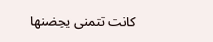كانت تتمنى يحِضنها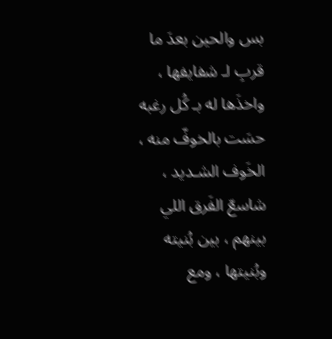بس والحين بعدَ ما قربِ لـ شفايفها ، واخذَها له بـ كُل رغبه حسَت بالخوفّ منه ، الخَوف الشـديد ، شاسعّ الفَرق اللي بينهم ، بين بُنيته وبُنيتها ، ومع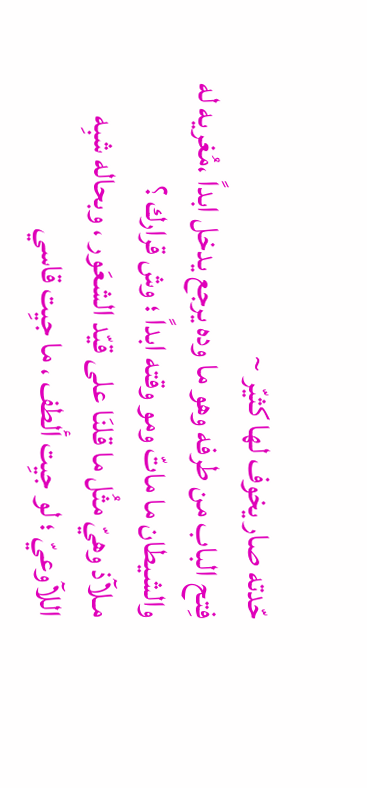حّدته صار يخوف لها كثيّر ~
فِتح الباب من طرفه وهو ما وده يرجع يدخل ابداً ،مُغريه له والشيطان ما ماتّ ومو وقته ابداً ؛ وش قرارك ؟
مـلآذ وهيّ مثُل ما قلنَا على قيّد الشعَور ، وبحاله شبِه اللآوعيّ ؛ لو جيِت ألطف ، ما جيِت قاسي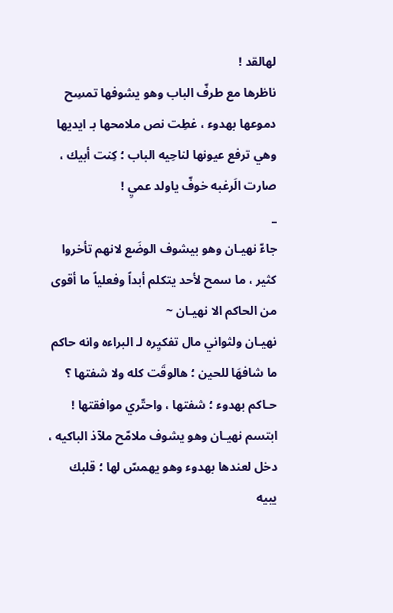لهالقد !
ناظرها مع طرفّ الباب وهو يشوفها تمسِح دموعها بهدوء ، غطِت نص ملامحها بـ ايديها وهي ترفع عيونها لناحِيه الباب ؛ كِنت أبيك ، صارت الَرغبه خوفّ ياولد عميِ !
_
جاءّ نهيـان وهو بيشوف الوضَع لانهم تأخروا كثير ، ما سمح لأحد يتكلم أبداً وفعلياً ما أقوى من الحاكم الا نهيـان ~
نهيـان ولثواني مال تفكيِره لـ البراءه وانه حاكم ما شافهَا للحين ؛ هالوقَت كله ولا شفتها ؟
حـاكم بهدوء ؛ شفتها ، واحتّري موافقتها !
ابتسم نهيـان وهو يشوف ملامّح ملآذ الباكيه ، دخل لعندها بهدوء وهو يهمسّ لها ؛ قلبك يبيه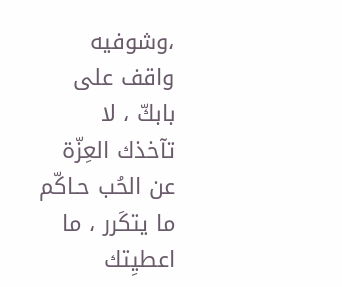،وشوفيه واقف على بابكّ ، لا تآخذك العِزّة عن الحُب حـاكّم ما يتكَرر ، ما اعطيِتك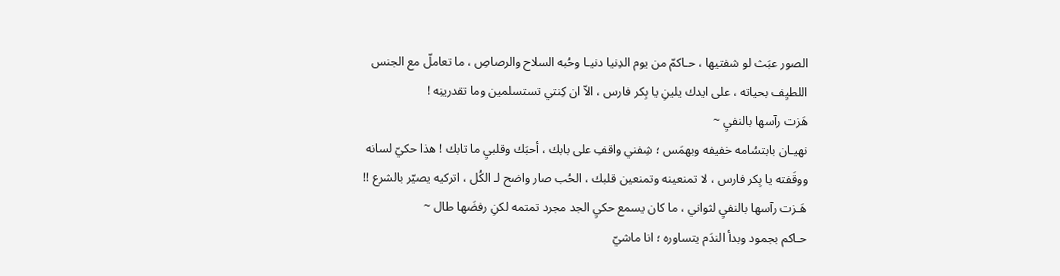الصور عبَث لو شفتيها ، حـاكمّ من يوم الدِنيا دنيـا وحُبه السلاح والرصاصِ ، ما تعاملّ مع الجنس اللطيِف بحياته ، على ايدك يلينِ يا بِكر فارس ، الاّ ان كِنتي تستسلمين وما تقدرينِه !
هَزت رآسها بالنفيِ ~
نهيـان بابتسُامه خفيفه وبهمَس ؛ شِفني واقفِ على بابك ، أحبَك وقلبيِ ما تابك ! هذا حكيّ لسانه ووقَفته يا بِكر فارس ، لا تمنعينه وتمنعين قلبك ، الحُب صار واضح لـ الكُل ، اتركيه يصيّر بالشرع !!
هَـزت رآسها بالنفيِ لثواني ، ما كان يسمع حكيِ الجد مجرد تمتمه لكنِ رفضَها طال ~
حـاكم بجمود وبدأ الندَم يتساوره ؛ انا ماشيّ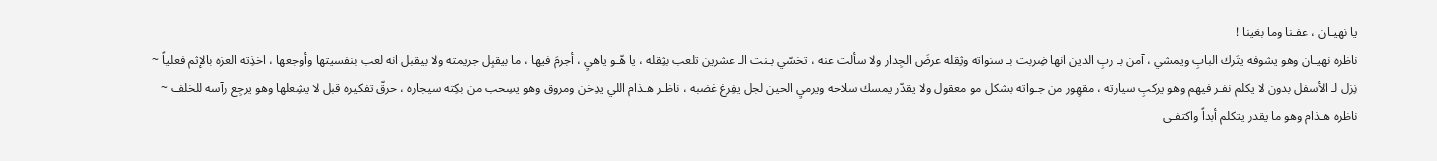يا نهيـان ، عفـنا وما بغينا !
ناظره نهيـان وهو يشوفه يتَرك البابِ ويمشي ، آمن بـ ربِ الدين انها ضِربت بـ سنواته وثِقله عرضَ الجِدار ولا سألت عنه ، تخسّي بـنت الـ عشرين تلعب بثِقله ، يا هّـو ياهيِ ، أجرمَ فيها ، ما بيقبِل جريمته ولا بيقبل انه لعب بنفسيتها وأوجعها ، اخذِته العزه بالإثم فعلياً ~
نِزل لـ الأسفل بدون لا يكلم نفـر فيهم وهو يركبِ سيارته ، مقهِور من جـواته بشكل مو معقول ولا يقدّر يمسك سلاحه ويرميِ الحين لجل يفِرغ غضبه ، ناظـر هـذام اللي يدِخن ومروق وهو يسِحب من بكِته سيجاره ، حرقّ تفكيره قبل لا يشِعلها وهو يرجِع رآسه للخلف ~
ناظره هـذام وهو ما يقدر يتكلم أبداً واكتفـى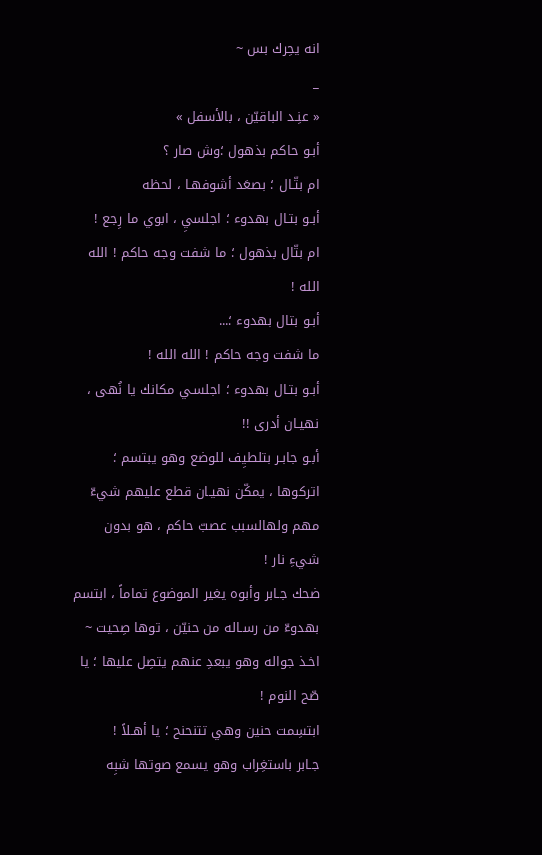انه يحِرك بس ~
_
« عنِـد الباقيّن ، بالأسفل »
أبـو حاكم بذهول ؛وش صار ؟
ام بتّـال ؛ بصعَد أشوفهـا ، لحظه
أبـو بتـال بهدوء ؛ اجلسيِ ، ابوي ما رِجع !
ام بتّال بذهول ؛ ما شفت وجه حاكم ! الله الله !
أبـو بتال بهدوء ؛...
ما شفت وجه حاكم ! الله الله !
أبـو بتـال بهدوء ؛ اجلسـي مكانك يا نُهى ، نهيـان أدرى !!
أبـو جابـر بتلطيِف للوضع وهو يبتسم ؛ اتركوها ، يمكّن نهيـان قطع عليهم شيءّ مهم ولهالسبب عصبّ حاكم ، هو بدون شيءِ نار !
ضحك جـابر وأبوه يغير الموضوع تماماً ، ابتسم بهدوءّ من رسـاله من حنيّن ، توها صِحيت ~
اخـذ جواله وهو يبعدِ عنهم يتصِل عليها ؛ يا صّح النوم !
ابتسِمت حنين وهي تتنحنح ؛ يا أهـلاً !
جـابر باستغِراب وهو يسمع صوتها شبِه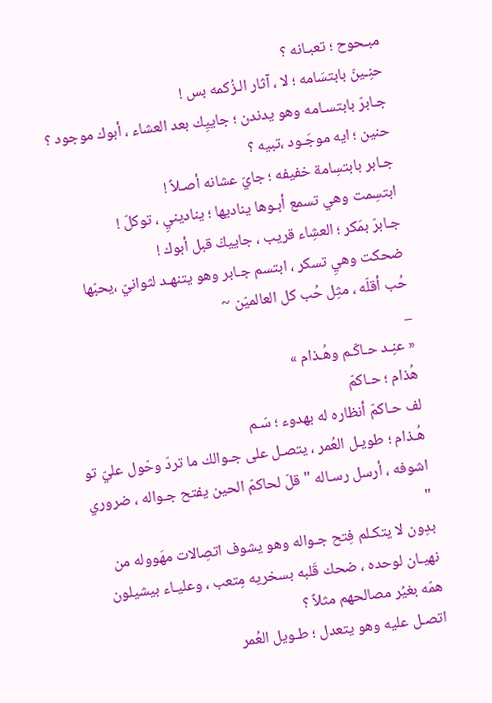مبـحوح ؛ تعبـانه ؟
حنِـينّ بابتسَامه ؛ لا ، آثار الـزُكمه بس !
جـابرّ بابتسـامه وهو يدندن ؛ جاييِك بعد العشاء ، أبوك موجود ؟
حنين ؛ ايه موجَـود ،تبيه ؟
جـابر بابتسِامة خفيفه ؛ جايّ عشانه أصـلاً !
ابتسِمت وهي تسمع أبـوها يناديها ؛ ينادينيِ ، توكلّ !
جـابرّ بمَكر ؛ العشِاء قريب ، جاييكّ قبل أبوك !
ضحكت وهيِ تسكر ، ابتسم جـابر وهو يتنهـد لثوانيّ ،يحبّها حُب أقلّه ، مثِل حُب كل العالميّن ~
_
« عنِـد حـاكّـم وهُـذام »
هُذام ؛ حـاكمّ
لف حـاكمّ أنظاره له بهدوء ؛ سّـم
هُـذام ؛ طويـل العُمر ، يتصـل على جـوالك ما تردّ وحّول عليّ تو اشوفه ، أرسل رسـاله " قلّ لحاكمّ الحين يفتح جـواله ، ضروري "
بدِون لا يتكـلم فِتح جـواله وهو يشوف اتصِالات مهَووله من نهيـان لوحده ، ضحك قَلبه بسخريه مِتعب ، وعليـاء بيشيلون همّه بغيُر مصالحهم مثلاً ؟
اتصـل عليه وهو يتعدل ؛ طـويل العُمر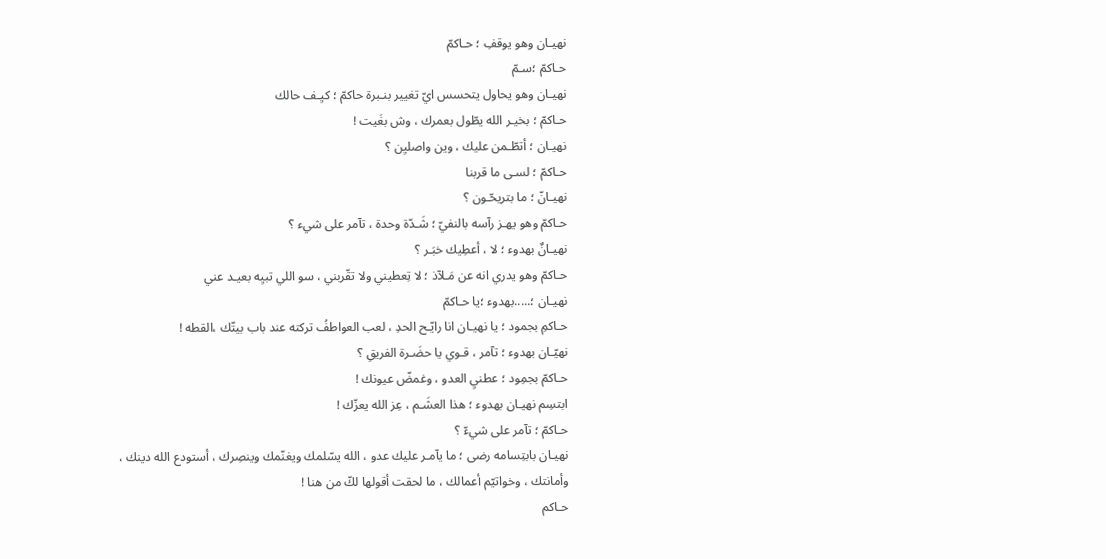نهيـان وهو يوقفِ ؛ حـاكمّ
حـاكمّ ؛سـمّ
نهيـان وهو يحاول يتحسس ايّ تغيير بنـبرة حاكمّ ؛ كيِـف حالك
حـاكمّ ؛ بخيـر الله يطّول بعمرك ، وش بغَيت !
نهيـان ؛ أتطّـمن عليك ، وين واصليِن ؟
حـاكمّ ؛ لسـى ما قربنا
نهيـانّ ؛ ما بتريحّـون ؟
حـاكمّ وهو يهـز رآسه بالنفيّ ؛ شَـدّة وحدة ، تآمر على شيء ؟
نهيـانٌ بهدوء ؛ لا ، أعطِيك خبَـر ؟
حـاكمّ وهو يدري انه عن مَـلآذ ؛ لا تِعطيني ولا تقّربني ، سو اللي تبيِه بعيـد عني
نهيـان ؛.....بهدوء ؛يا حـاكمّ
حـاكمِ بجمود ؛ يا نهيـان انا رايّـح الحدِ ، لعب العواطفُ تركته عند باب بيتّك ،القطه !
نهيّـان بهدوء ؛ تآمر ، قـوي يا حضَـرة الفريقِ ؟
حـاكمّ بجمِود ؛ عطنيِ العدو ، وغمضّ عيونك !
ابتسِم نهيـان بهدوء ؛ هذا العشَـم ، عِز الله يعزّك !
حـاكمّ ؛ تآمر على شيءّ ؟
نهيـان بابتِسامه رضى ؛ ما يآمـر عليك عدو ، الله يسّلمك ويغنّمك وينصِرك ، أستودع الله دينك ، وأمانتك ، وخواتيّم أعمالك ، ما لحقت أقولها لكّ من هنا !
حـاكم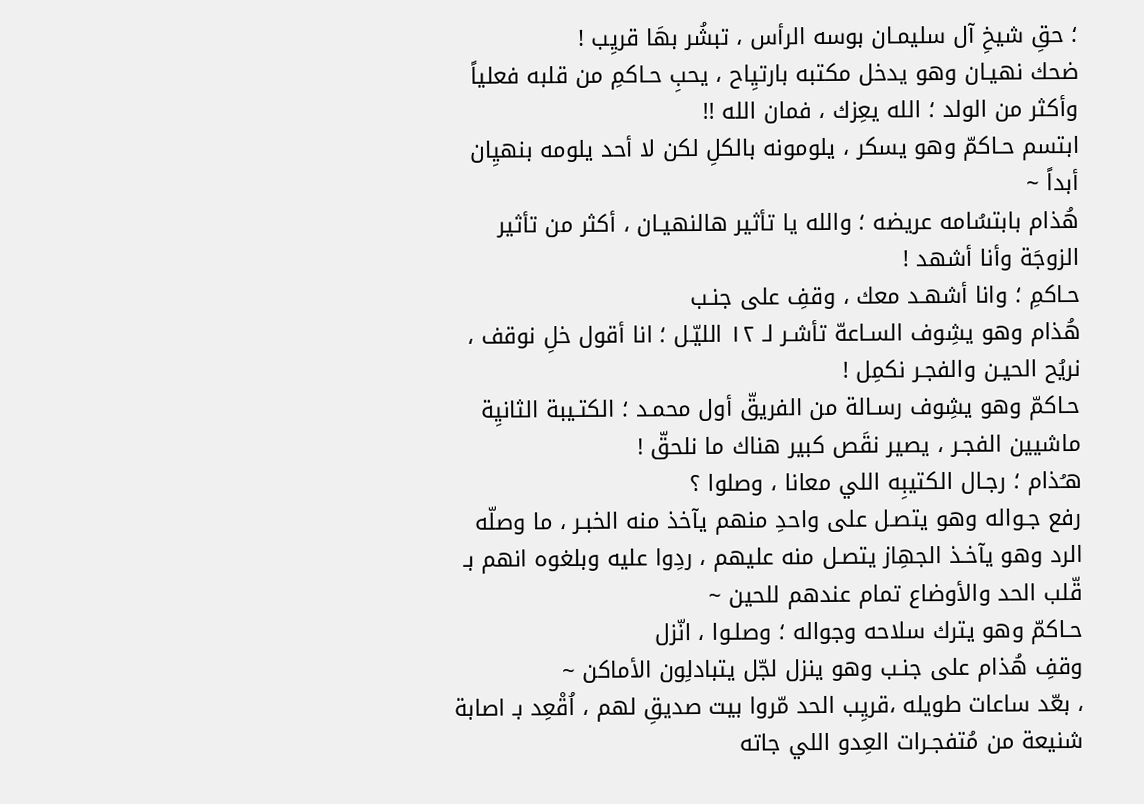؛ حقِ شيخِ آل سليمـان بوسه الرأس ، تبشُر بهَا قريِب !
ضحك نهيـان وهو يدخل مكتبه بارتيِاح ، يحبِ حـاكمِ من قلبه فعلياً وأكثر من الولد ؛ الله يعِزك ، فمان الله !!
ابتسم حـاكمّ وهو يسكر ، يلومونه بالكلِ لكن لا أحد يلومه بنهيِان أبداً ~
هُذام بابتسُامه عريضه ؛ والله يا تأثير هالنهيـان ، أكثر من تأثير الزوجَة وأنا أشهد !
حـاكمِ ؛ وانا أشهـد معك ، وقفِ على جنـب
هُذام وهو يشِوف السـاعهّ تأشـر لـ ١٢ الليّـل ؛ انا أقول خلِ نوقف ، نريُح الحيـن والفجـر نكمِل !
حـاكمّ وهو يشِوف رسـالة من الفريقّ أول محمـد ؛ الكتـيبة الثانيِة ماشيين الفجـر ، يصير نقَص كبير هناك ما نلحقّ !
هـُذام ؛ رجـال الكتيبِه اللي معانا ، وصلوا ؟
رفع جـواله وهو يتصـل على واحدِ منهم يآخذ منه الخبـر ، ما وصلّه الرد وهو يآخـذ الجهِاز يتصـل منه عليهم ، ردِوا عليه وبلغوه انهم بـ قّلب الحد والأوضاع تمام عندهم للحين ~
حـاكمّ وهو يترك سلاحه وجواله ؛ وصلـوا ، انّزل
وقفِ هُذام على جنـب وهو ينزل لجّل يتبادلِون الأماكن ~
، بعّد ساعات طويله ،قريِب الحد مّروا بيت صديقِ لهم ، اُقْعِد بـ اصابة شنيعة من مُتفجـرات العِدو اللي جاته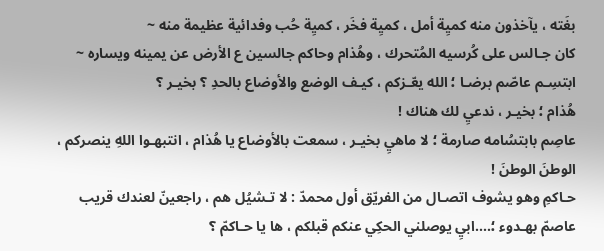بغَته ، يآخذون منه كميِة أمل ، كميِة فخَر ، كميِة حُب وفدائية عظيمة منه ~
كان جـالس على كُرسيه المُتحرك ، وهُذام وحاكم جالسين ع الأرض عن يمينه ويساره ~
ابتسِـم عاصّم برضـا ؛ الله يعّـزكم ، كيـف الوضع والأوضاع بالحدِ ؟ بخيـر ؟
هُذام ؛ بخيـر ، ندعيِ لك هناك !
عاصِم بابتسُامه صارمة ؛ لا ماهيِ بخيـر ، سمعت بالأوضاع يا هُذام ، انتبهـوا اللهِ ينصركم ، الوطنَ الوطنَ !
حـاكمِ وهو يشوف اتصـال من الفريّق أول محمدّ : لا تـشيُل هم ، راجعينّ لعندك قريب
عاصمّ بهـدوء ؛....ابيِ يوصلني الحكِي عنكم قبلكم ، ها يا حـاكمّ ؟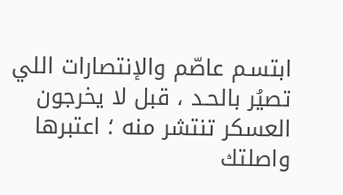ابتسـم عاصّم والإنتصارات اللي تصيُر بالحـد ، قبل لا يخرجون العسكر تنتشر منه ؛ اعتبرها واصلتك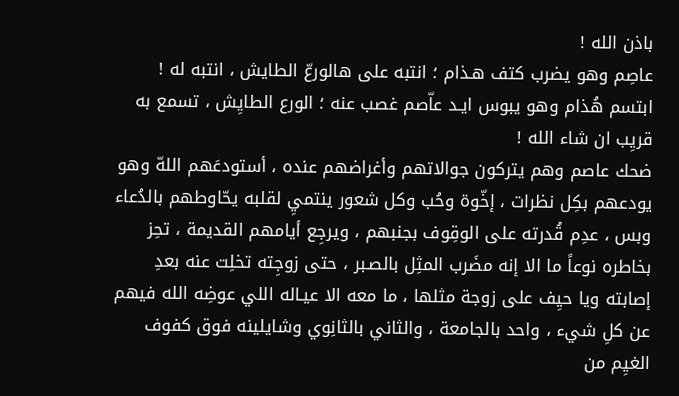باذن الله !
عاصِم وهو يضرب كتف هـذام ؛ انتبه على هالورعّ الطايش ، انتبه له !
ابتسم هُذام وهو يبوس ايـد عاّصم غصب عنه ؛ الورع الطايِش ، تسمع به قريِب ان شاء الله !
ضحك عاصم وهم يتركون جوالاتهم وأغراضهم عنده ، أستودعَهم اللهّ وهو يودعهم بكِل نظرات ، إخّوة وحُب وكل شعور ينتميِ لقلبه يحّاوطهم بالدُعاء وبس ، عدِم قُدرته على الوقِوف بجنبهم ، ويرجِع أيامهم القديمة ، تحِز بخاطره نوعاً ما الا إنه مضَرب المثِل بالصـبر ، حتى زوجِته تخلِت عنه بعدِ إصابته ويا حيِف على زوجة مثلها ، ما معه الا عيـاله اللي عوضِه الله فيهم عن كلِ شيء ، واحد بالجامعة ، والثاني بالثانِوي وشايلينه فوق كفوف الغيِم من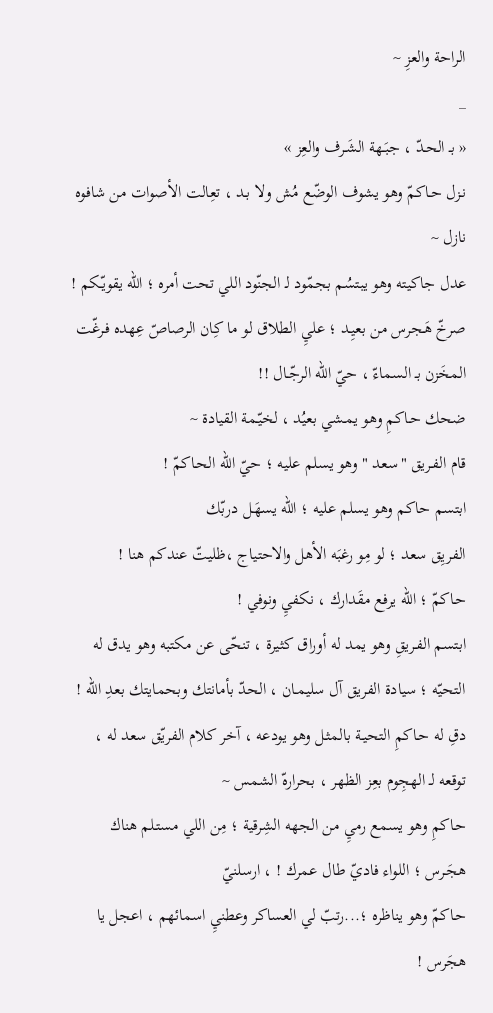الراحة والعزِ ~
_
« بـ الحـدّ ، جبَـهة الشَـرف والعِز »
نـزل حـاكمّ وهو يشوف الوضّع مُش ولا بـد ، تعِالت الأصوات من شافوه نازل ~
عدل جاكيته وهو يبتسُم بجمّود لـ الجنّود اللي تحت أمره ؛ الله يقويّـكم !
صرخّ هَـجرس من بعيِـد ؛ عليِ الطلاق لو ما كِان الرصاصّ عِهده فـرغّت المخَزن بـ السماءّ ، حيّ الله الرجّـال !!
ضحك حـاكمِ وهو يمـشي بعيُد ، لخيّـمة القيادة ~
قام الفـريق "سعد " وهو يسلم عليه ؛ حيّ الله الحـاكمّ !
ابتسم حاكم وهو يسلم عليه ؛ الله يسهَـل دربّك
الفريِق سعد ؛ لو مِو رغبَه الأهل والاحتياج ،ظليتّ عندكم هنا !
حـاكمّ ؛ الله يرفع مقَدارك ، نكفيِ ونوفي !
ابتسم الفـريقِ وهو يمد له أوراق كثيرة ، تنحّى عن مكتبه وهو يدق له التحيّه ؛ سيادة الفريق آل سليمـان ، الحدّ بأمانتك وبحمايتك بعدِ الله !
دقِ له حـاكمِ التحيـة بالمثـل وهو يودعه ، آخر كلام الفريّق سعد له ، توقعه لـ الهجِوم بعِز الظهر ، بحرارهّ الشمس ~
حـاكمِ وهو يسمع رميِ من الجهه الشِرقية ؛ مِن اللي مستـلم هناك
هجَـرس ؛ اللواء فاديّ طال عمرك ! ، ارسلنيّ
حـاكمّ وهو يناظره ؛...رتبّ لي العساكر وعطنيِ اسمائهم ، اعجل يا هجَرس !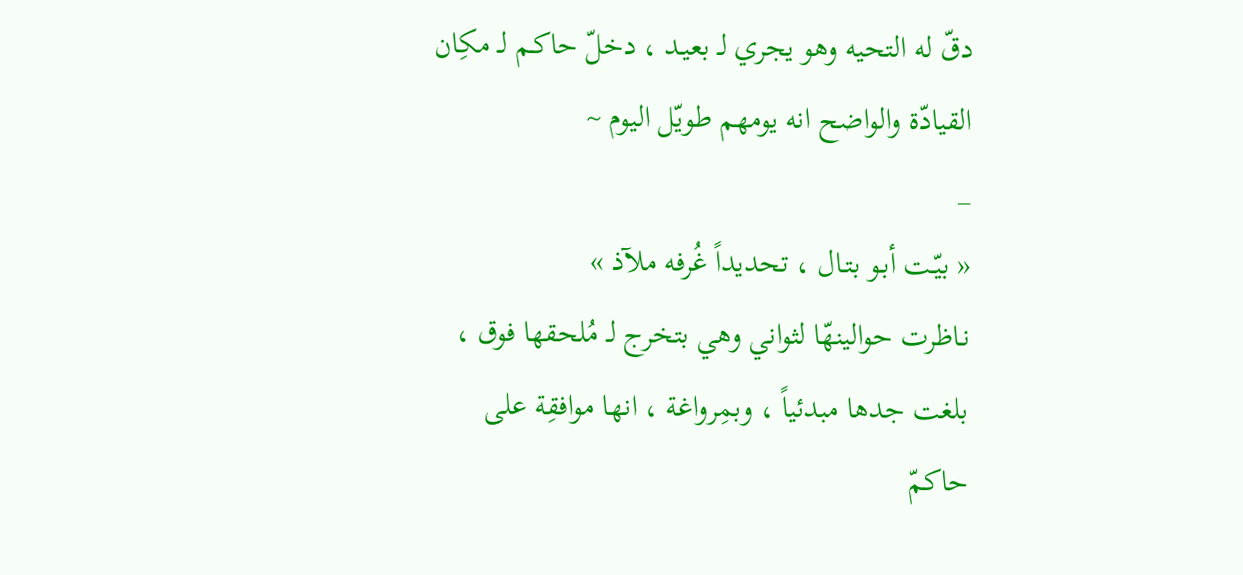دقّ له التحيه وهو يجري لـ بعيـد ، دخلّ حاكـم لـ مكِان القيادّة والواضح انه يومهم طويّل اليوم ~
_
« بيّـت أبـو بتـال ، تحديداً غُرفه ملآذ »
نـاظرت حوالينهّا لثواني وهي بتخرج لـ مُلحقها فوق ، بلغت جدها مبدئياً ، وبمِرواغة ، انها موافقِة على حاكمّ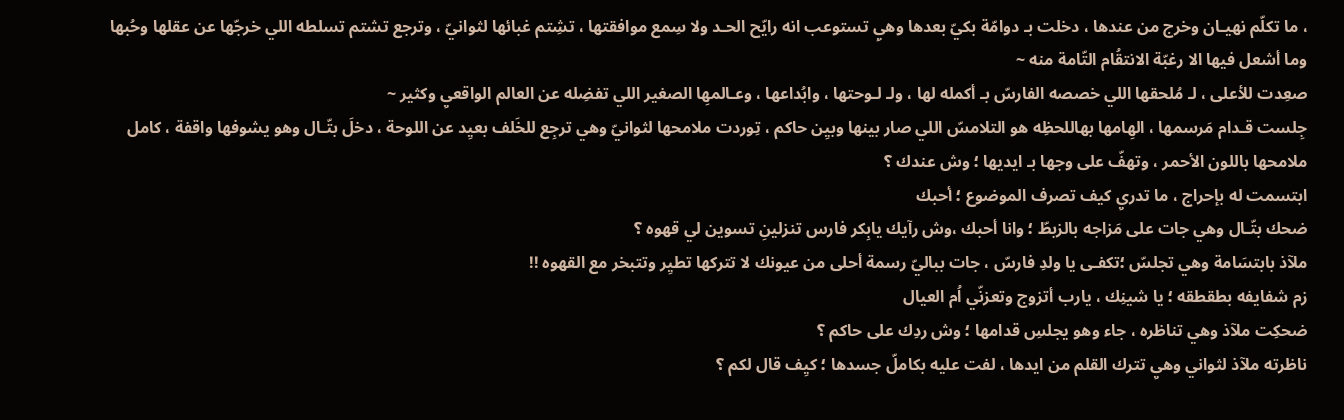، ما تكلّم نهيـان وخرج من عندها ، دخلت بـ دوامّة بكيّ بعدها وهيِ تستوعب انه رايّح الحـد ولا سِمع موافقتها ، تشِتم غبائها لثوانيّ ، وترجع تشتم تسلطه اللي خرجّها عن عقلها وحُبها وما أشعل فيها الا رغبّة الانتقُام التّامة منه ~
صعِدت للأعلى ، لـ مُلحقها اللي خصصه الفارسّ بـ أكمله لها ، ولـ لـوحتها ، وابُداعها ، وعـالمهِا الصغير اللي تفضِله عن العالم الواقعيِ وكثير ~
جِلست قـدام مَرسمها ، الهِامها بهاللحظِه هو التلامسّ اللي صار بينها وبيِن حاكم ، تِوردت ملامحها لثوانيّ وهي ترجِع للخَلف بعيِد عن اللوحة ، دخلَ بتّـال وهو يشوفها واقفة ، كامل ملامحها باللون الأحمر ، وتهفّ على وجها بـ ايديها ؛ وش عندك ؟
ابتسمت له بإحراج ، ما تدريِ كيف تصرف الموضوع ؛ أحبك
ضحك بتّـال وهي جات على مَزاجه بالزبطّ ؛ وانا أحبك ،وش رآيك يابِكر فارس تنزلينِ تسوين لي قهوه ؟
ملآذ بابتسَامة وهي تجلسّ ؛تكفـى يا ولدِ فارسّ ، جات بباليّ رسمة أحلى من عيونك لا تتركها تطيِر وتتبخر مع القهوه !!
زم شفايفه بطقطقه ؛ يا شينِك ، يارب أتزوج وتعزنّي اُم العيال
ضحكِت ملآذ وهي تناظره ، جاء وهو يجلسِ قدامها ؛ وش ردِك على حاكم ؟
ناظرته ملآذ لثواني وهيِ تترك القلم من ايدها ، لفت عليه بكاملّ جسدها ؛ كيِف قال لكم ؟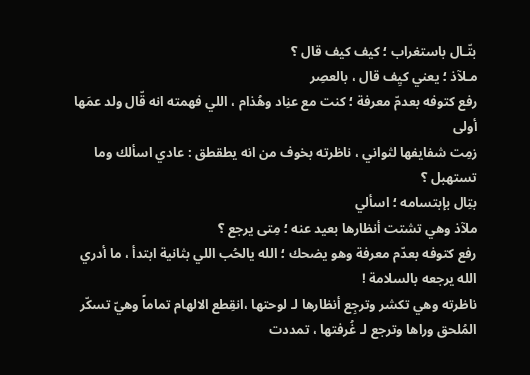بتّـال باستغراب ؛ كيف كيف قال ؟
مـلآذ ؛ يعني كيِف قال ، بالعصِر
رفع كتوفه بعدمّ معرفة ؛ كنت مع عنِاد وهُذام ، اللي فهمته انه قّال ولد عمَها أولى
زمِت شفايفها لثواني ، ناظرته بخوف من انه يطقطق : عادي اسألك وما تستهبل ؟
بتِال بإبتسامه ؛ اسألي
ملآذ وهي تشتت أنظارها بعيد عنه ؛ مِتى يرجع ؟
رفع كتوفه بعدّم معرفة وهو يضحك ؛ الله يالحُب اللي بثانية ابتدأ ، ما أدري الله يرجعه بالسلامة !
ناظرته وهي تكشر وترجِع أنظارها لـ لوحتها ،انقِطع الالهام تماماً وهيّ تسكّر المُلحق وراها وترجع لـ غُرفتها ، تمددت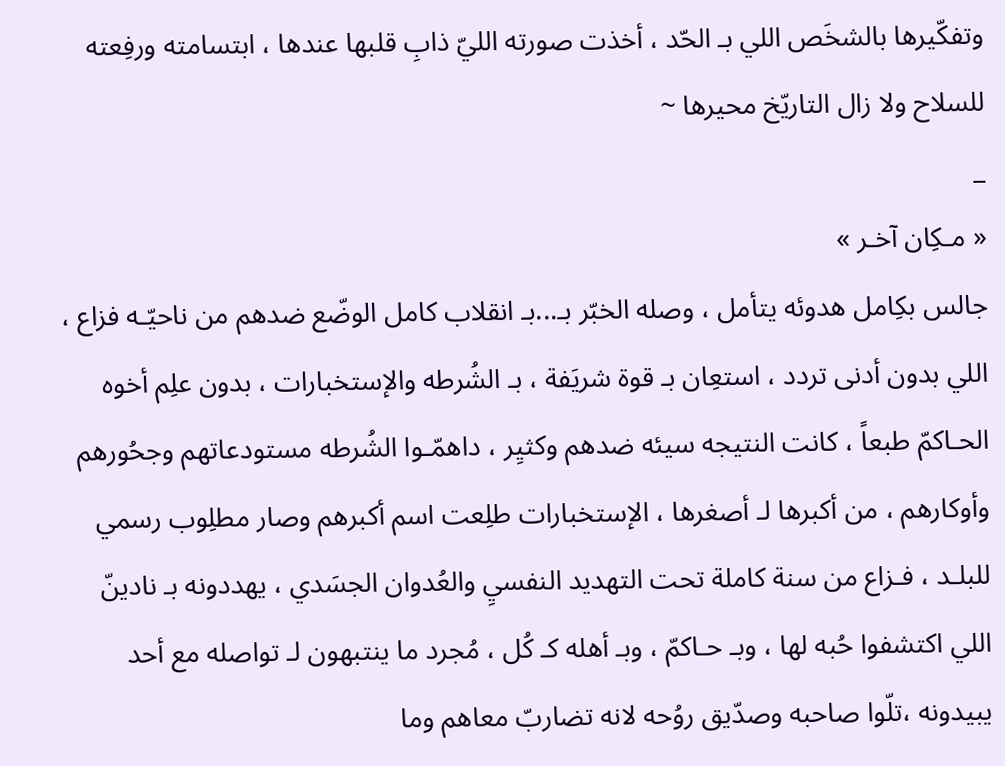وتفكّيرها بالشخَص اللي بـ الحّد ، أخذت صورته الليّ ذابِ قلبها عندها ، ابتسامته ورفِعته للسلاح ولا زال التاريّخ محيرها ~
_
« مـكِان آخـر »
جالس بكِامل هدوئه يتأمل ، وصله الخبّر بـ...بـ انقلاب كامل الوضّع ضدهم من ناحيّـه فزاع ، اللي بدون أدنى تردد ، استعِان بـ قوة شريَفة ، بـ الشُرطه والإستخبارات ، بدون علِم أخوه الحـاكمّ طبعاً ، كانت النتيجه سيئه ضدهم وكثيِر ، داهمّـوا الشُرطه مستودعاتهم وجحُورهم وأوكارهم ، من أكبرها لـ أصغرها ، الإستخبارات طلِعت اسم أكبرهم وصار مطلِوب رسمي للبلـد ، فـزاع من سنة كاملة تحت التهديد النفسيِ والعُدوان الجسَدي ، يهددونه بـ نادينّ اللي اكتشفوا حُبه لها ، وبـ حـاكمّ ، وبـ أهله كـ كُل ، مُجرد ما ينتبهون لـ تواصله مع أحد يبيدونه ،تلّوا صاحبه وصدّيق روُحه لانه تضاربّ معاهم وما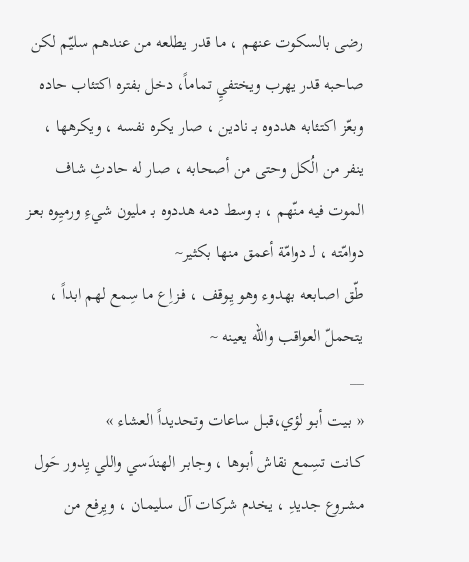رضى بالسكوت عنهم ، ما قدر يطلعه من عندهم سليّم لكن صاحبه قدر يهرب ويختفيِ تماماً، دخل بفتره اكتئاب حاده وبعّز اكتئابه هددوه بـ نادين ، صار يكره نفسه ، ويكرهها ، ينفر من الُكل وحتى من أصحابه ، صار له حادثِ شاف الموت فيه منّهم ، بـ وسط دمه هددوه بـ مليون شيءِ ورميِوه بعـز دوامّته ، لـ دوامّة أعمق منها بكثير~
طّق اصـابعه بهدوء وهو يِـوقف ، فـزاِع ما سِمع لهم ابداً ، يتحملّ العواقب والله يعينه ~
__
« بـيت أبـو لؤي،قبـل ساعات وتحديداً العشاء »
كـانت تسِمع نقاش أبـوها ، وجابـر الهندَسي واللي يِدور حَول مشـروع جديدِ ، يخدم شركـات آل سليمـان ، ويِرفع من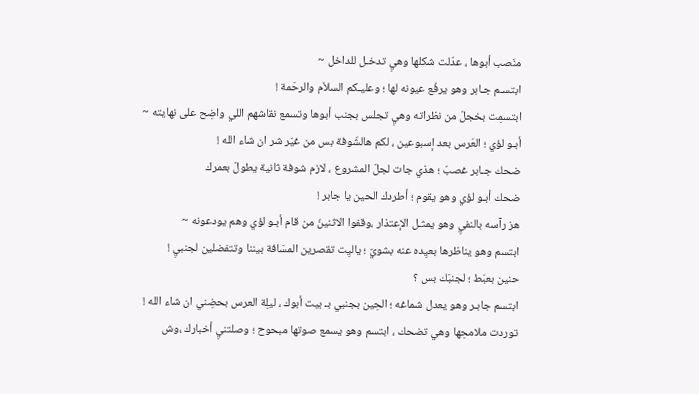منَصب أبوها ، عدّلت شكلها وهيِ تدخـل للداخل ~
ابتسـم جـابر وهو يرفُع عيونه لها ؛ وعليـكم السلاّم والرحَمة !
ابتسمِت بخجلّ من نظراته وهيِ تجلس بجنب أبوها وتسمع نقاشهم اللي واضِح على نهايته ~
أبـو لؤي ؛ العَرس بعد إسبوعين ، لكم هالشّوفة بس من غيّر شر ان شاء الله !
ضحك جـابر غصبّ ؛ هذي جات لجلّ المشروع ، لازم شوفة ثانية يطولّ بعمرك
ضحك أبـو لؤي وهو يقوم ؛ أطردك الحين يا جابر !
هز رآسه بالنفيِ وهو يمثـل الإعتذار ،وقفوا الاثنينّ من قام أبـو لؤي وهم يودعونه ~
ابتسم وهو يناظرها بعيِده عنه بشويّ ؛ ياليِت تقصرين المسَافة بيننا وتتفضلين لجنبيِ !
حنين بعبَط ؛ لجنبَك بس ؟
ابتسم جابـر وهو يعدل شماغه ؛ الحِين بجنبي بـ بيت أبوك ، ليلِة العرس بحضِني ان شاء الله !
توردت ملامحِها وهي تضحك ، ابتسم وهو يسمع صوتها مبحوح ؛ وصلتنيِ أخبارك ،وش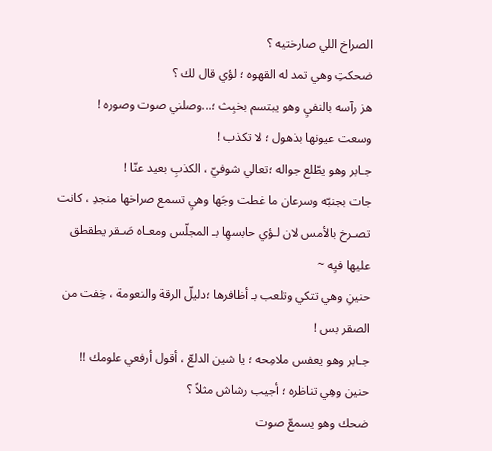الصراخ اللي صارختيه ؟
ضحكتِ وهي تمد له القهوه ؛ لؤي قال لك ؟
هز رآسه بالنفيِ وهو يبتسم بخبِث ؛...وصلني صوت وصوره !
وسعت عيونها بذهول ؛ لا تكذب !
جـابر وهو يطّلع جواله ؛تعالي شوفيّ ، الكذبِ بعيد عنّا !
جات بجنبّه وسرعان ما غطت وجَها وهيِ تسمع صراخها منجدِ ، كانت تصـرخ بالأمس لان لـؤي حابسهِا بـ المجلّس ومعـاه صَـقر يطقطق عليها فيِه ~
حنينِ وهي تتكي وتلعب بـ أظافرها ؛دليلّ الرقة والنعومة ، خِفت من الصقر بس !
جـابر وهو يعفس ملامِحه ؛ يا شين الدلعّ ، أقول أرفعي علومك !!
حنين وهِي تناظره ؛ أجيب رشاش مثلاً ؟
ضحك وهو يسمعّ صوت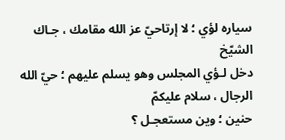سياره لؤي ؛ لا إرتاحيّ عز الله مقامك ، جـاك الشيّخ
دخل لـؤي المجلس وهو يسلم عليهم ؛ حيّ الله الرجال ، سلام عليكمّ
حنين ؛ وين مستعجـل ؟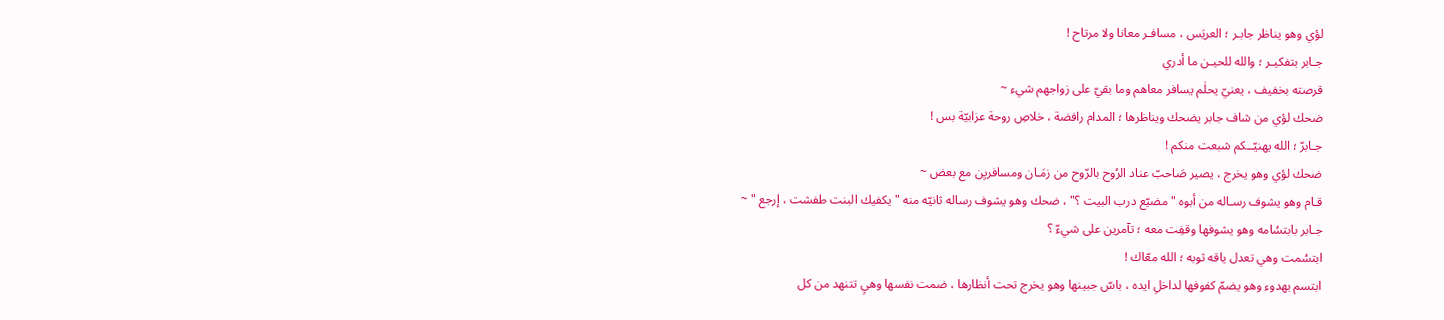لؤي وهو يناظر جابـر ؛ العريَس ، مسافـر معانا ولا مرتاح !
جـابر بتفكيـر ؛ والله للحيـن ما أدري
قرصته بخفيف ، يعنيّ يحلٰم يسافر معاهم وما بقيّ على زواجهم شيء ~
ضحك لؤي من شاف جابر يضحك ويناظرها ؛ المدام رافضة ، خلاصِ روحة عزابيّة بس !
جـابرّ ؛ الله يهنيّــكم شبعت منكم !
ضحك لؤي وهو يخرج ، يصير صَاحبّ عناد الرُوح بالرّوح من زمَـان ومسافريِن مع بعض ~
قـام وهو يشوف رسـاله من أبوه " مضيّع درب البيت ؟" ، ضحك وهو يشوف رساله ثانيّه منه " يكفيك البنت طفشت ، إرجع " ~
جـابر بابتسُامه وهو يشوفها وقفِت معه ؛ تآمرين على شيءّ ؟
ابتسُمت وهي تعدل ياقه ثوبه ؛ الله معّاك !
ابتسم بهدوء وهو يضمّ كفوفها لداخلِ ايده ، باسّ جبينها وهو يخرج تحت أنظارها ، ضمت نفسها وهيِ تتنهد من كل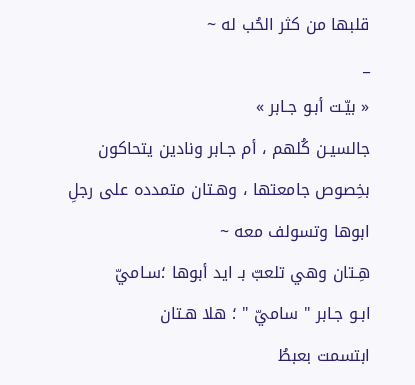قلبها من كثر الحُب له ~
_
« بيّـت أبـو جـابر »
جالسيـن كُلهم ، أم جـابر ونادين يتحاكون بخِصوص جامعتها ، وهـتان متمدده على رجلِ ابوها وتسولف معه ~
هِـتان وهي تلعبّ بـ ايد أبوها ؛سـاميّ
ابـو جـابر " ساميّ " ؛ هلا هـتان
ابتسمت بعبطُ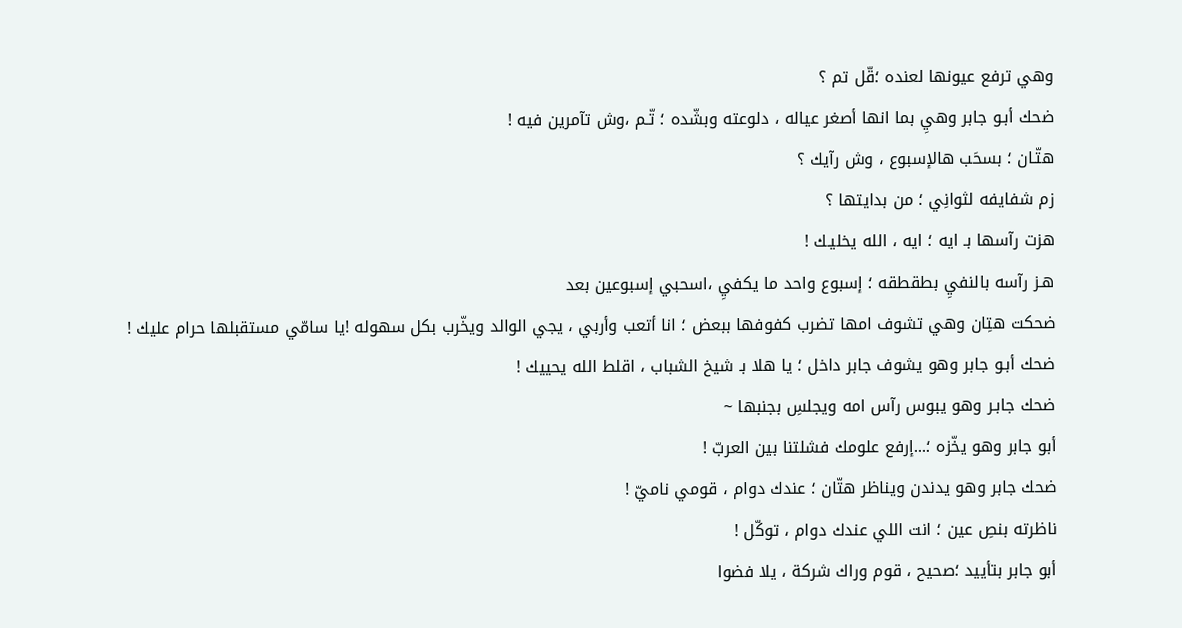وهي ترفع عيونها لعنده ؛قّل تم ؟
ضحك أبـو جابر وهيِ بما انها أصغر عياله ، دلوعته وبشّده ؛ تّـم ،وش تآمرين فيه !
هتّـان ؛ بسحَب هالإسبوع ، وش رآيك ؟
زم شفايفه لثوانِي ؛ من بدايتها ؟
هزت رآسها بـ ايه ؛ ايه ، الله يخليـك !
هـز رآسه بالنفيِ بطقطقه ؛ إسبوع واحد ما يكفيِ ،اسحبي إسبوعين بعد
ضحكت هتِان وهي تشوف امها تضرب كفوفها ببعض ؛ انا أتعب وأربي ، يجي الوالد ويخّرب بكل سهوله !يا سامّي مستقبلها حرام عليك !
ضحك أبـو جابر وهو يشوف جابر داخل ؛ يا هلا بـ شيخ الشباب ، اقلط الله يحييك !
ضحك جابـر وهو يبوس رآس امه ويجلسِ بجنبها ~
أبو جابر وهو يخّزه ؛...إرفع علومك فشلتنا بين العربّ !
ضحك جابر وهو يدندن ويناظر هتّان ؛ عندك دوام ، قومي ناميّ !
ناظرته بنصِ عين ؛ انت اللي عندك دوام ، توكّل !
أبو جابر بتأييد ؛صحيح ، قوم وراك شركة ، يلا فضوا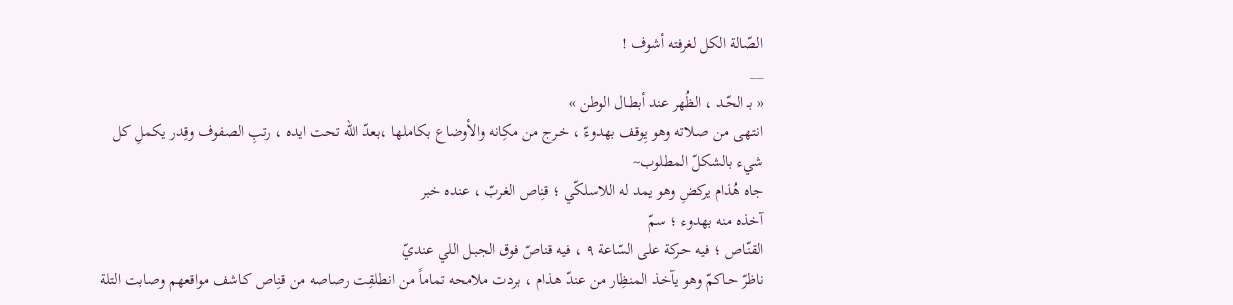الصّالة الكل لغرفته أشوف !
__
« بـ الحّـد ، الظُهر عند أبطـال الوطن »
انتـهى من صـلاته وهو يِوقف بهدوءّ ، خـرج من مكِانه والأوضاع بكاملها ،بعدّ الله تحت ايده ، رتبِ الصفوف وقِدر يكملِ كل شيء بالشكلّ المطلوب~
جاه هُذام يركضِ وهو يمد له اللاسلكّي ؛ قنِاص الغربّ ، عنده خبر
آخذه منه بهدوء ؛ سمّ
القنّـاص ؛ فيه حـركة على السّاعة ٩ ، فيه قناصّ فوق الجبـل اللي عنديّ
ناظرّ حـاكمّ وهو يآخـذ المنظِار من عندّ هـذام ، بردت ملامحه تماماً من انطلقِت رصاصه من قنِاص كـاشف مواقعهم وصابت التلة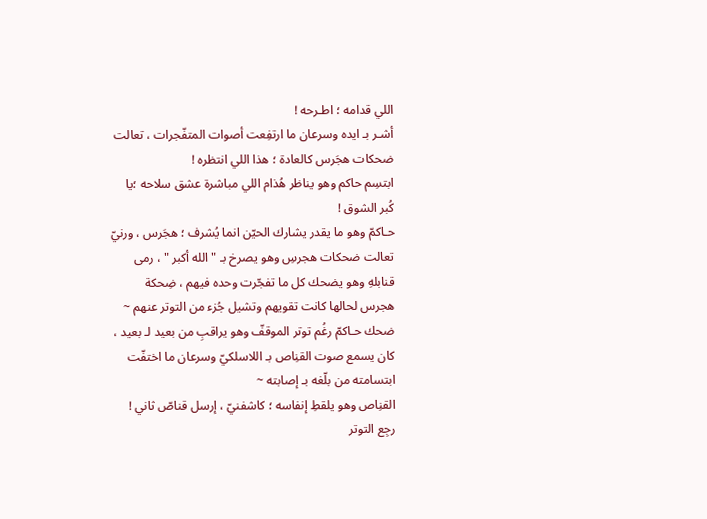اللي قدامه ؛ اطـرحه !
أشـر بـ ايده وسرعان ما ارتفِعت أصوات المتفّجرات ، تعالت ضحكات هجَرس كالعادة ؛ هذا اللي انتظره !
ابتسِم حاكم وهو يناظر هُذام اللي مباشرة عشق سلاحه ؛يا كُبر الشوق !
حـاكمّ وهو ما يقدر يشارك الحيّن انما يُشرف ؛ هجَرس ، ورنيّ
تعالت ضحكات هجرسِ وهو يصرخ بـ " الله أكبر " ، رمى قنابلهِ وهو يضحك كل ما تفجّرت وحده فيهم ، ضِحكة هجرس لحالها كانت تقويهم وتشيل جُزء من التوتر عنهم ~
ضحك حـاكمّ رغُم توتر الموقفّ وهو يراقبِ من بعيد لـ بعيد ، كان يسمع صوت القنِاص بـ اللاسلكيّ وسرعان ما اختفّت ابتسامته من بلّغه بـ إصابته ~
القنِاص وهو يلقطِ إنفاسه ؛ كاشفنيّ ، إرسل قناصّ ثاني !
رجِع التوتر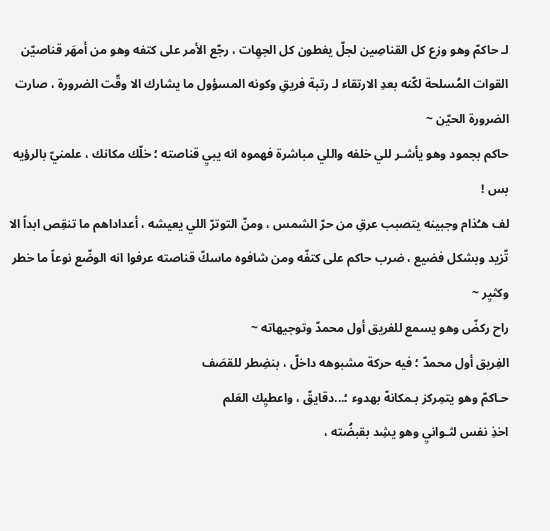لـ حاكمّ وهو وزع كل القناصِين لجلّ يغطون كل الجهِات ، رجّع الأمر على كتفه وهو من أمهَر قناصيّن القوات المُسلحة لكّنه بعدِ الارتقاء لـ رتبة فريقِ وكونه المسؤول ما يشارك الا وقّت الضرورة ، صارت الضرورة الحيّن ~
حاكم بجمود وهو يأشـر للي خلفه واللي مباشرة فهموه انه يبيِ قناصته ؛ خلّك مكانك ، علمنيّ بالرؤيه بس !
لف هـُذام وجبينه يتصبب عرقِ من حرّ الشمس ، ومنّ التوترّ اللي يعيشه ، أعداداهم ما تنقِص ابداً الا تّزيد وبشكل فضيع ، ضرب حاكم على كتفّه ومن شافوه ماسكّ قناصته عرفوا انه الوضّع نوعاً ما خطر وكثيِر ~
راح ركضّ وهو يسمع للفريق أول محمدّ وتوجيهاته ~
الفِريق أول محمدّ ؛ فيه حركة مشبوهه داخلّ ، بنضِطر للقصَف
حـاكمّ وهو يتمِركز بـمكانهّ بهدوء ؛...دقايقّ ، واعطيِك العَلم
اخذِ نفس لثـوانيِ وهو يشِد بقبضُته ،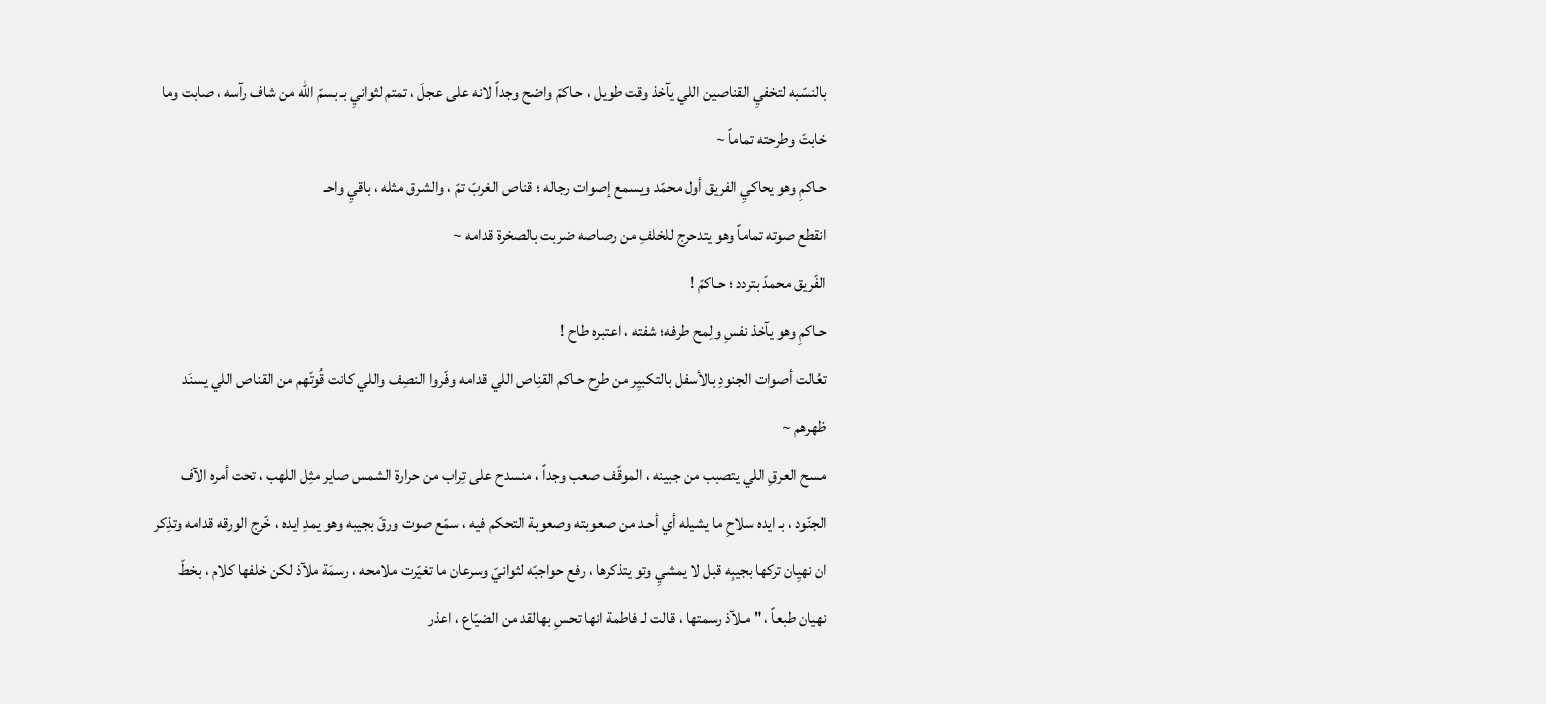بالنسّبه لتخفيِ القناصين اللي يآخذ وقت طويل ، حـاكمّ واضح وجداً لانه على عجلَ ، تمتم لثوانيِ بـ بسمّ الله من شاف رآسه ، صابت وما خابتّ وطرحته تماماً ~
حـاكمِ وهو يحاكيِ الفريق أول محمّد ويسمع إصوات رجاله ؛ قناص الغربّ تمّ ، والشرق مثله ، باقيِ واحـ
انقطع صوته تماماً وهو يتدحرج للخلفِ من رصاصه ضربت بالصخرة قدامه ~
الفّريق محمدّ بتردد ؛ حـاكمّ !
حـاكمِ وهو يآخذ نفسِ ولِمح طرفه؛ شفته ، اعتبره طاح !
تعُالت أصوات الجنودِ بالأسفل بالتكبيِر من طرِح حـاكم القنِاص اللي قدامه وفّروا النصِف واللي كانت قُوتّهم من القناص اللي يسنَد ظهرهم ~
مسح العرقِ اللي يتصبب من جبينه ، الموقّف صعب وجداً ، منسدح على تِراب من حرارة الشمس صاير مثِل اللهب ، تحت أمره الآف الجنّود ، بـ ايده سلاحِ ما يشيله أي أحـد من صعوبته وصعوبة التحكم فيه ، سمّع صوت ورقّ بجيبه وهو يمدِ ايده ، خّرج الورقه قدامه وتذِكر ان نهيِان تركها بجيبِه قبل لا يمشيِ وتو يتذكرها ، رفع حواجبّه لثوانيّ وسرعان ما تغيّرت ملامحه ، رسمَة ملآذ لكن خلفها كلام ، بخطّ نهيان طبعاً ، " مـلآذ رسمتها ، قالت لـ فاطمة انها تحسِ بهالقد من الضيّاع ، اعذر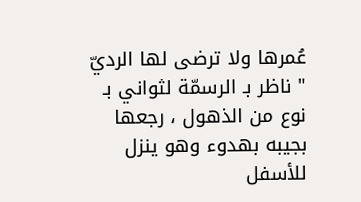عُمرها ولا ترضى لها الرديّ " ناظر بـ الرسمّة لثواني بـ نوع من الذهول ، رجعها بجيبه بهدوء وهو ينزل للأسفل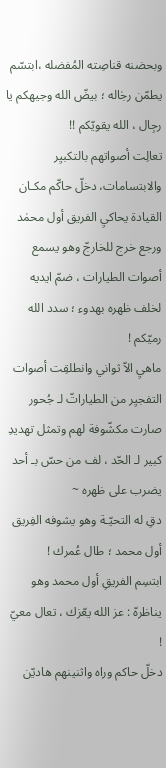وبحضنه قناصِته المُفضله ،ابتسّم يطمّن رجٰاله ؛ بيضّ الله وجيهكم يا رجِال ، الله يقويّكم !!
تعالِت أصواتهم بالتكبيِر والابتسامات، دخلّ حاكّم مكـان القيادة يحاكيِ الفريق أول محمٰد ورجع خرج للخارجّ وهو يسمع أصوات الطيارات ، ضمّ ايديه لخلف ظهره بهدوء ؛ سدد الله رميّكم !
ماهيِ الاّ ثواني وانطلقِت أصوات التفجيِر من الطياراتّ لـ جُحور صارت مكشّوفة لهم وتمثل تهديدِ كبير لـ الحّد ، لف من حسّ بـ أحد يضرب على ظهره ~
دقِ له التحيّـة وهو يشوفه الفِريق أول محمد ؛ طال عُمرك !
ابتسِم الفريقِ أول محمد وهو يناظرهّ : عز الله يعّزك ، تعال معيّ !
دخلّ حاكم وراه واثنينهم هاديّن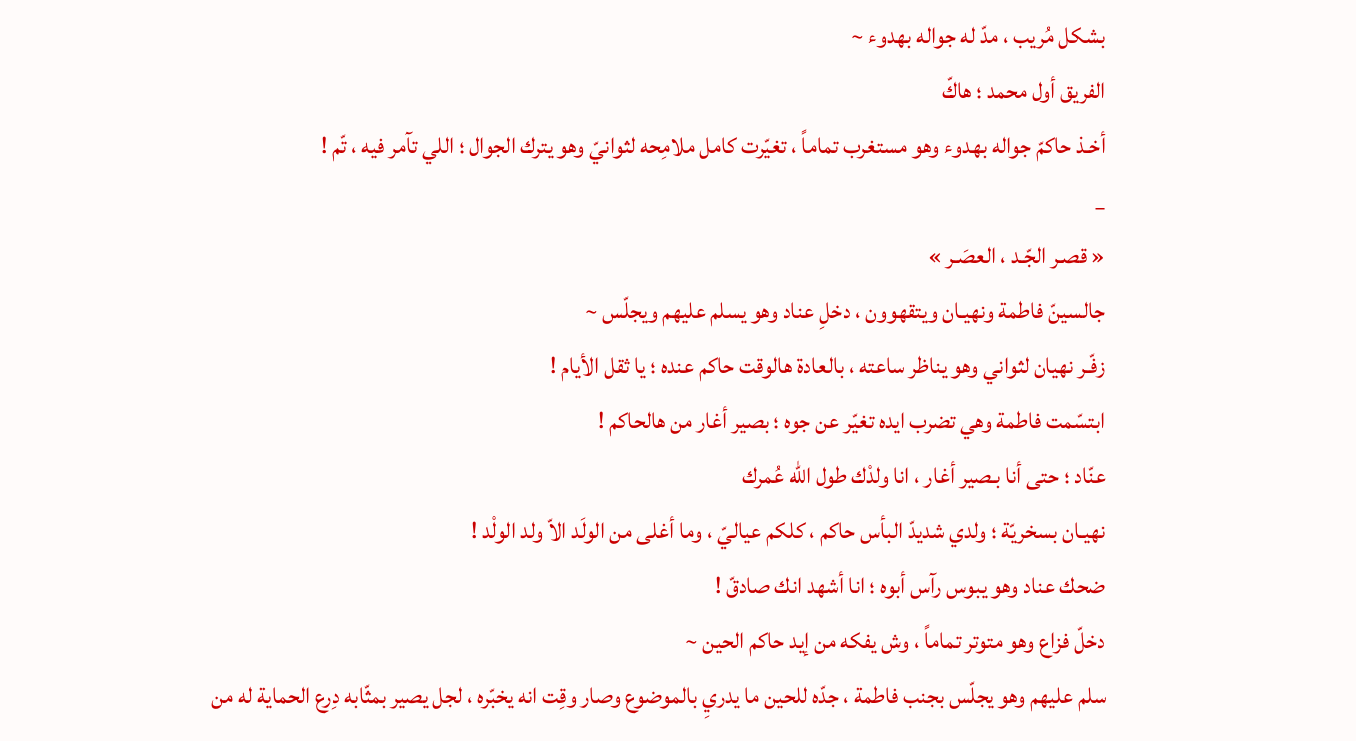بشكل مُريب ، مدّ له جواله بهدوء ~
الفريق أول محمد ؛ هاكّ
أخـذ حاكمّ جواله بهدوء وهو مستغرب تماماً ، تغيّرت كامل ملامِحه لثوانيّ وهو يترك الجوال ؛ اللي تآمر فيه ، تّم !
_
« قصـر الجّـد ، العصَـر »
جالسينّ فاطمة ونهيـان ويتقهوون ، دخلِ عناد وهو يسلم عليهم ويجلّس ~
زفّـر نهيان لثواني وهو يناظر ساعته ، بالعادة هالوقت حاكم عنده ؛ يا ثقل الأيام !
ابتسّمت فاطمة وهي تضرب ايده تغيّر عن جوه ؛ بصير أغار من هالحاكم !
عنّاد ؛ حتى أنا بـصير أغار ، انا ولدْك طول الله عُمرك
نهيـان بسخريّة ؛ ولدي شديدّ البأس حاكم ، كلكم عياليّ ، وما أغلى من الولَد الاّ ولد الولْد !
ضحك عناد وهو يبوس رآس أبوه ؛ انا أشهد انك صادقّ !
دخلّ فزاع وهو متوتر تماماً ، وش يفكه من إيد حاكم الحين ~
سلم عليهم وهو يجلّس بجنب فاطمة ، جدّه للحين ما يدريِ بالموضوع وصار وقِت انه يخبّره ، لجل يصير بمثّابه دِرع الحماية له من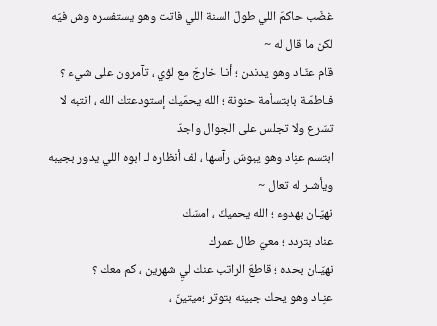غضَب حاكمّ اللي طولّ السنة اللي فاتت وهو يستفسره وش فيّه لكن ما قال له ~
قام عنّـاد وهو يدندن ؛ أنـا خارجّ مع لؤي ، تآمرون على شيء ؟
فـاطمّـة بابتساْمة حنونة ؛ الله يحمّيك إستودعتك الله ، انتبه لا تسّرع ولا تجلس على الجوال واجدّ
ابتسم عنِاد وهو يبوسّ رآسها ، لف أنظاره لـ ابوه اللي يدور بجيبه ويأشـر له تعال ~
نهيّـان بهدوء ؛ الله يحميكّ ، امسّك
عناد بتردد ؛ معيّ طال عمرك
نهيّـان بحده ؛ قاطعّ الراتب عنك ليِ شهرين ، كم معك ؟
عنِـاد وهو يحك جبينه بتوتر ؛ميتينّ ،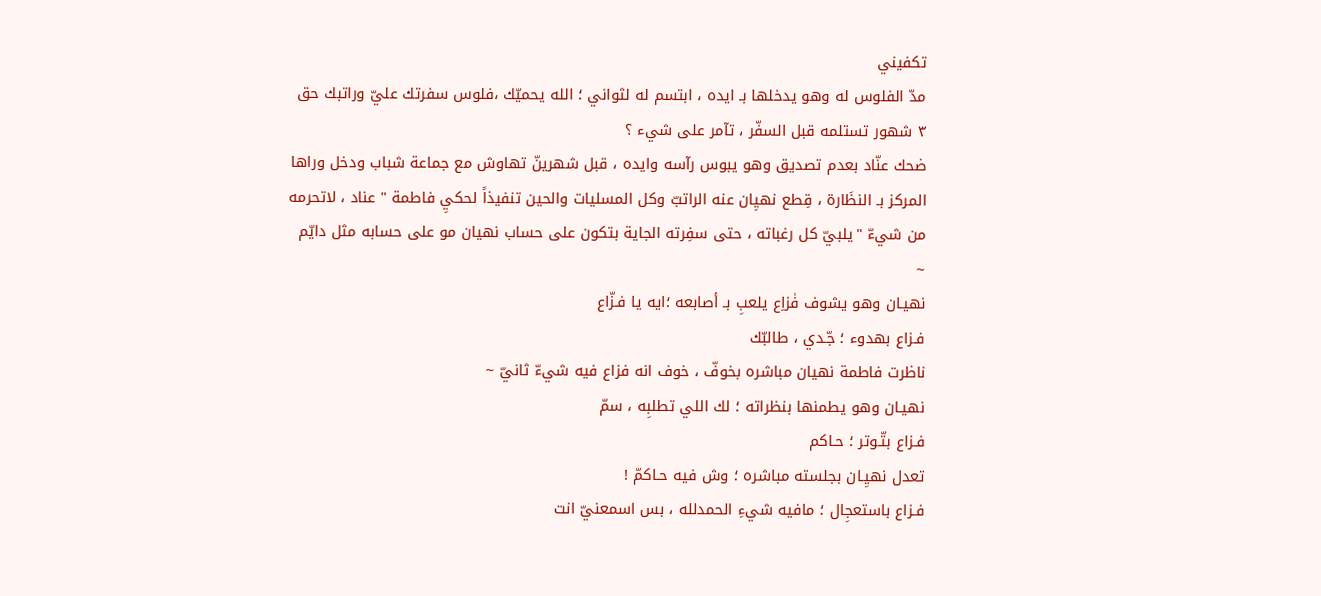تكفيني
مدّ الفلوس له وهو يدخلها بـ ايده ، ابتسم له لثواني ؛ الله يحميّك ،فلوس سفرتك عليّ وراتبك حق ٣ شهور تستلمه قبل السفّر ، تآمر على شيء ؟
ضحك عنّاد بعدم تصديق وهو يبوس رآسه وايده ، قبل شهرينّ تهاوش مع جماعة شباب ودخل وراها المركز بـ النظَارة ، قِطع نهيِان عنه الراتبّ وكل المسليات والحين تنفيذاً لحكيِ فاطمة " عناد ، لاتحرمه من شيءّ "يلبيّ كل رغباته ، حتى سفِرته الجاية بتكون على حساب نهيان مو على حسابه مثل دايّم ~
نهيـان وهو يشوف فٰزاِع يلعبِ بـ أصابعه ؛ايه يا فـزّاع
فـزاع بهدوء ؛ جّـدي ، طالبّك
ناظرت فاطمة نهيان مباشره بخوفّ ، خوف انه فزاع فيه شيءّ ثانيّ ~
نهيـان وهو يطمنها بنظراته ؛ لك اللي تطلبِه ، سمّ
فـزاع بتّـوتر ؛ حـاكم
تعدل نهيِـان بجلسته مباشره ؛ وش فيه حـاكمّ !
فـزاع باستعجِال ؛ مافيه شيءِ الحمدلله ، بس اسمعنيّ انت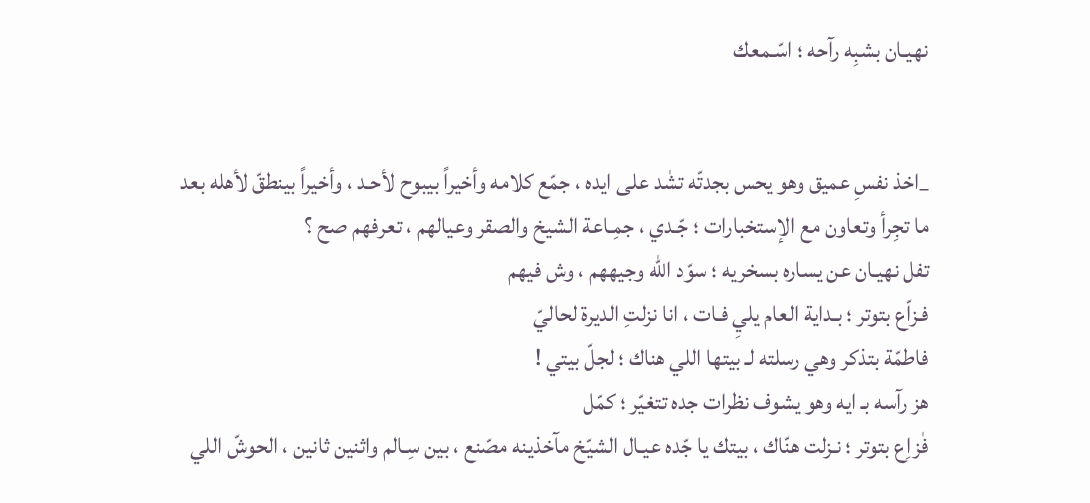نهيـان بشبِه رآحه ؛ اسّـمعك


_اخذ نفسِ عميق وهو يحس بجدتّه تشٰد على ايده ، جمّع كلامه وأخيراً بيبوح لأحـد ، وأخيراً بينطقّ لأهله بعد ما تجِرأ وتعاون مع الإستخبارات ؛ جّـدي ، جمِـاعة الشيخ والصقر وعيالهم ، تعرفهم صح ؟
تفل نهيـان عن يساره بسخريه ؛ سوّد الله وجيههم ، وش فيهم
فـزاّع بتوتر ؛ بـداية العام يليِ فـات ، انا نزلتِ الديرة لحاليّ
فاطمّة بتذكر وهي رسلته لـ بيتها اللي هناك ؛ لجلّ بيتي !
هز رآسه بـ ايه وهو يشوف نظرات جده تتغيّر ؛ كمّل
فٰزاِع بتوتر ؛ نـزلت هنّاك ، بيتك يا جّده عيـال الشيّخ مآخذينه مصّنع ، بين سِـالم واثنين ثانين ، الحوشّ اللي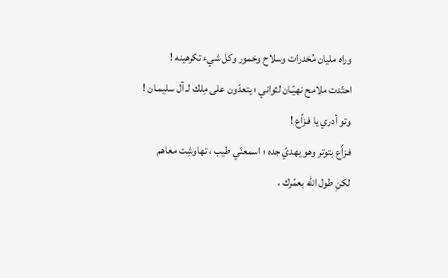وراه مليان مُخدرات وسلاح وخمور وكل شيء تكرهينه !
احتّدت ملامح نهيّـان لثواني ؛ يتعدّون على مِلك لـ آل سليمـان ! وتو أدري يا فـزاّع !
فـزاٌع بتوتر وهو يهديّ جده ؛ اسمعنّي طيب ، تهاوشِت معاهم لكنِ طول الله بعمّرك ،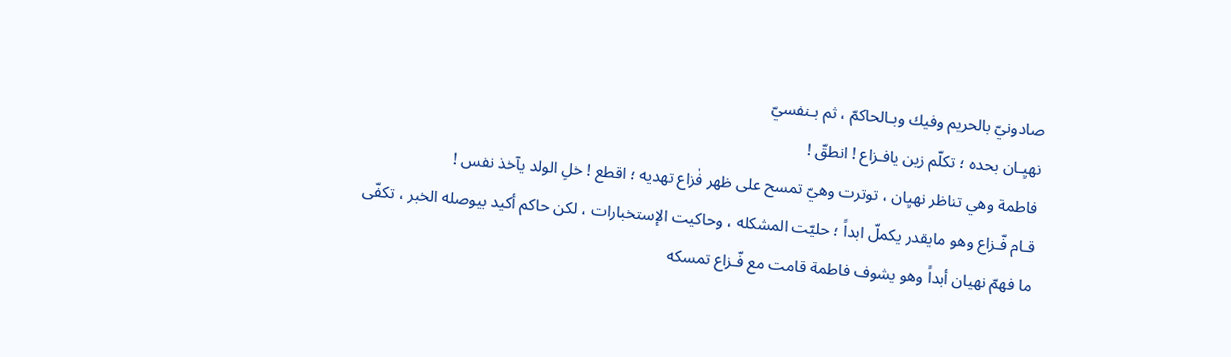صادونيّ بالحريم وفيك وبـالحاكمّ ، ثم بـنفسيّ
نهيِـان بحده ؛ تكلّم زين يافـزاع ! انطقّ !
فاطمة وهي تناظر نهيِان ، توترت وهيّ تمسح على ظهر فٰزاع تهديه ؛ اقطع ! خلِ الولد يآخذ نفس !
قـام فّـزاع وهو مايقدر يكملّ ابداً ؛ حليّت المشكله ، وحاكيت الإستخبارات ، لكن حاكم أكيد بيوصله الخبر ، تكفّى
ما فهمّ نهيان أبداً وهو يشوف فاطمة قامت مع فّـزاع تمسكه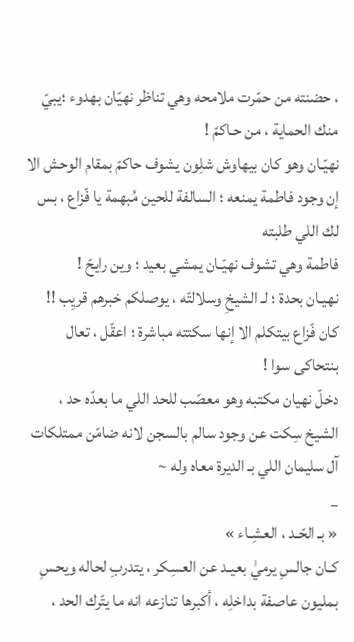، حضنته من حمّرت ملامحه وهي تناظر نهيّان بهدوء ؛يبيّ منك الحماية ، من حـاكمّ !
نهيّـان وهو كان بيهاوش شلِون يشوف حاكمّ بمقام الوحش الا إن وجود فاطمة يمنعه ؛ السالفة للحين مُبهمة يا فّزاع ، بس لك اللي طلبته
فاطمة وهي تشوف نهيّـان يمشي بعيد ؛ وين رايحّ !
نهيـان بحدة ؛ لـ الشيخِ وسلالتّه ، يوصلكم خبرهم قريِب !!
كان فّزاع بيتكلم الا إنها سكتته مباشرة ؛ اعقّل ، تعال بنتحاكى سوا !
دخلّ نهيان مكتبه وهو معصّب للحد اللي ما بعدّه حد ، الشيخ سِكت عن وجود سالم بالسجن لانه ضامّن ممتلكات آل سليمان اللي بـ الديرة معاه وله ~
_
« بـ الحّـد ، العشِـاء »
كـان جالسِ يرميٰ بعيـد عن العسِكر ، يتدربِ لحاله ويحسِ بمليون عاصفة بداخلِه ، أكبرها تنازعه انه ما يتّرك الحد ،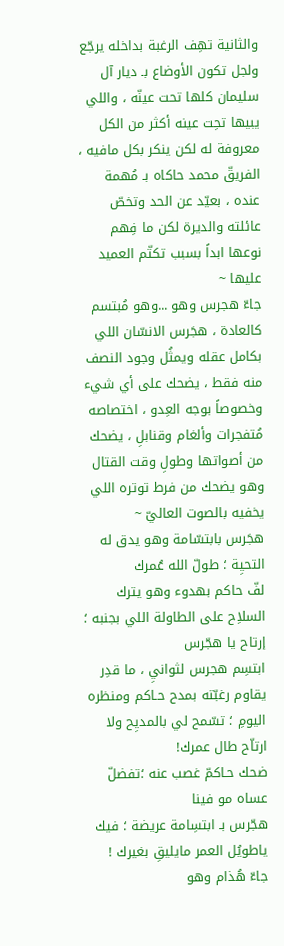والثانية تهِف الرغبة بداخله يرجّع ولجل تكون الأوضاع بـ ديار آل سليمان كلها تحت عينّه ، واللي يبيها تحِت عينه أكثر من الكل معروفة له لكن ينكر بكل مافيه ، الفريقّ محمد حاكاه بـ مُهمة عنده ، بعيّد عن الحد وتخصّ عائلته والديرة لكن ما فِهم نوعها ابداً بسبب تكتّم العميد عليها ~
جاءّ هجرس وهو ...وهو مُبتسم كالعادة ، هجَرس الانسّان اللي بكامل عقله ويمثُل وجود النصف منه فقط ، يضحك على أي شيء وخصوصاً بوجه العِدو ، اختصاصه مُتفجرات وألغام وقنابلِ ، يضحك من أصواتها وطولِ وقت القتال وهو يضحك من فرط توتره اللي يخفيه بالصوت العاليّ ~
هجَرس بابتسّامة وهو يدق له التحيِة ؛ طولّ الله عُمرك
لفّ حاكم بهدوء وهو يترك السلاِح على الطاولة اللي بجنبه ؛ إرتاح يا هجّرس
ابتسِم هجرس لثوانيِ ، ما قدِر يقاوم رغبّته بمدح حـاكم ومنظره اليومِ ؛ تسّمح لي بالمديِح ولا ارتاّح طال عمرك!
ضحك حـاكمّ غصب عنه ؛تفضلّ عساه مو فينا
هجّرس بـ ابتسِامة عريضة ؛ فيك ياطويُل العمر مايليقِ بغيرك !
جاءّ هُذام وهو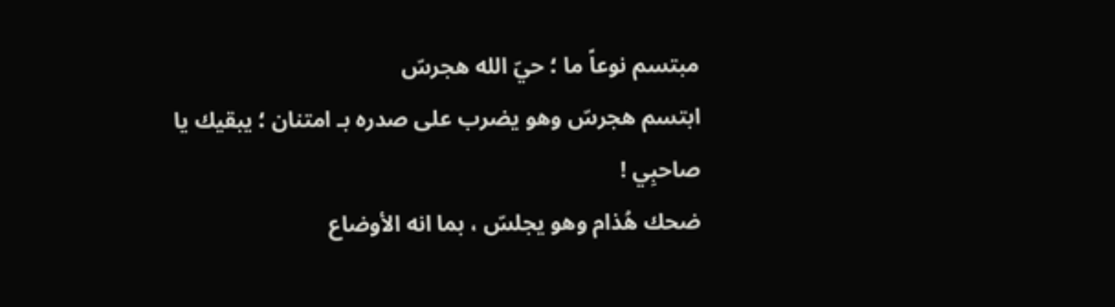مبتسم نوعاً ما ؛ حيّ الله هجرسّ
ابتسم هجرسّ وهو يضرب على صدره بـ امتنان ؛ يبقيك يا صاحبِي !
ضحك هُذام وهو يجلسّ ، بما انه الأوضاع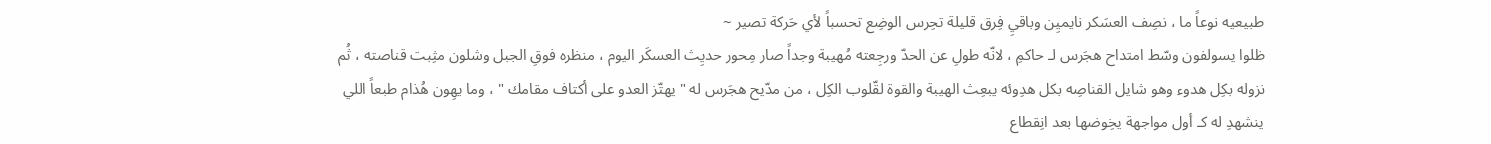طبيعيه نوعاً ما ، نصِف العسَكر نايميِن وباقيِ فِرق قليلة تحِرس الوضِع تحسباً لأي حَركة تصير ~
ظلوا يسولفون وسّط امتداح هجَرس لـ حاكمِ ، لانّه طولِ عن الحدّ ورجِعته مُهيبة وجداً صار مِحور حديِث العسكَر اليوم ، منظره فوقِ الجبل وشلون مثِبت قناصته ، ثُم نزوله بكِل هدوء وهو شايل القناصِه بكل هدِوئه يبعِث الهيبة والقوة لقّلوب الكِل ، من مدّيح هجَرس له " يهتّز العدو على أكتاف مقامك " ، وما يهِون هُذام طبعاً اللي ينشهدِ له كـ أول مواجهة يخِوضها بعد انِقطاع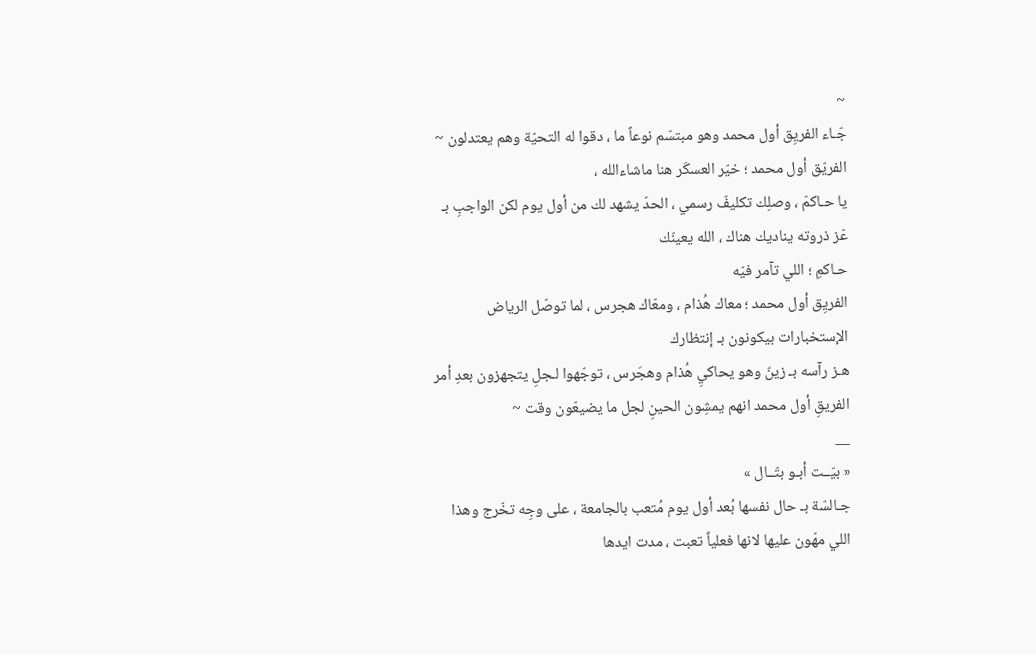~
جّـاء الفريِق أول محمد وهو مبتسّم نوعاً ما ، دقوا له التحيّة وهم يعتدلون ~
الفريّق أول محمد ؛ خيّر العسكَر هنا ماشاءالله ،
يا حـاكمّ ، وصلِك تكليفّ رسمي ، الحدّ يشهد لك من أول يوم لكن الواجبِ بـ عّز ذروته يناديك هناك ، الله يعينّك
حـاكمِ ؛ اللي تآمر فيّه
الفريِق أول محمد ؛ معاك هُذام ، ومعّاك هجرس ، لما توصّل الرياض الإستخبارات بيكونون بـ إنتظارك
هـز رآسه بـ زينّ وهو يحاكيِ هُذام وهجَرس ، توجّهوا لـجلِ يتجهزون بعدِ أمر الفريقِ أول محمد انهم يمشِون الحينِ لجل ما يضيعّون وقت ~
__
« بيّــت أبـو بتّــال »
جـالسّة بـ حال نفسها بُعد أول يوم مُتعب بالجامعة ، على وجِه تخّرج وهذا اللي مهّون عليها لانها فعلياً تعبت ، مدت ايدها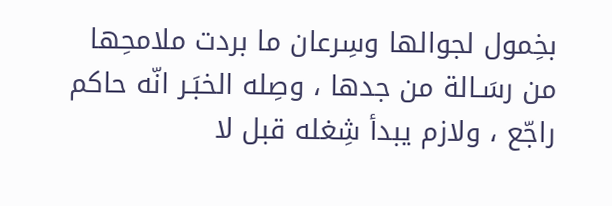بخِمول لجوالها وسِرعان ما بردت ملامحِها من رسَـالة من جدها ، وصِله الخبَـر انّه حاكم راجّع ، ولازم يبدأ شِغله قبل لا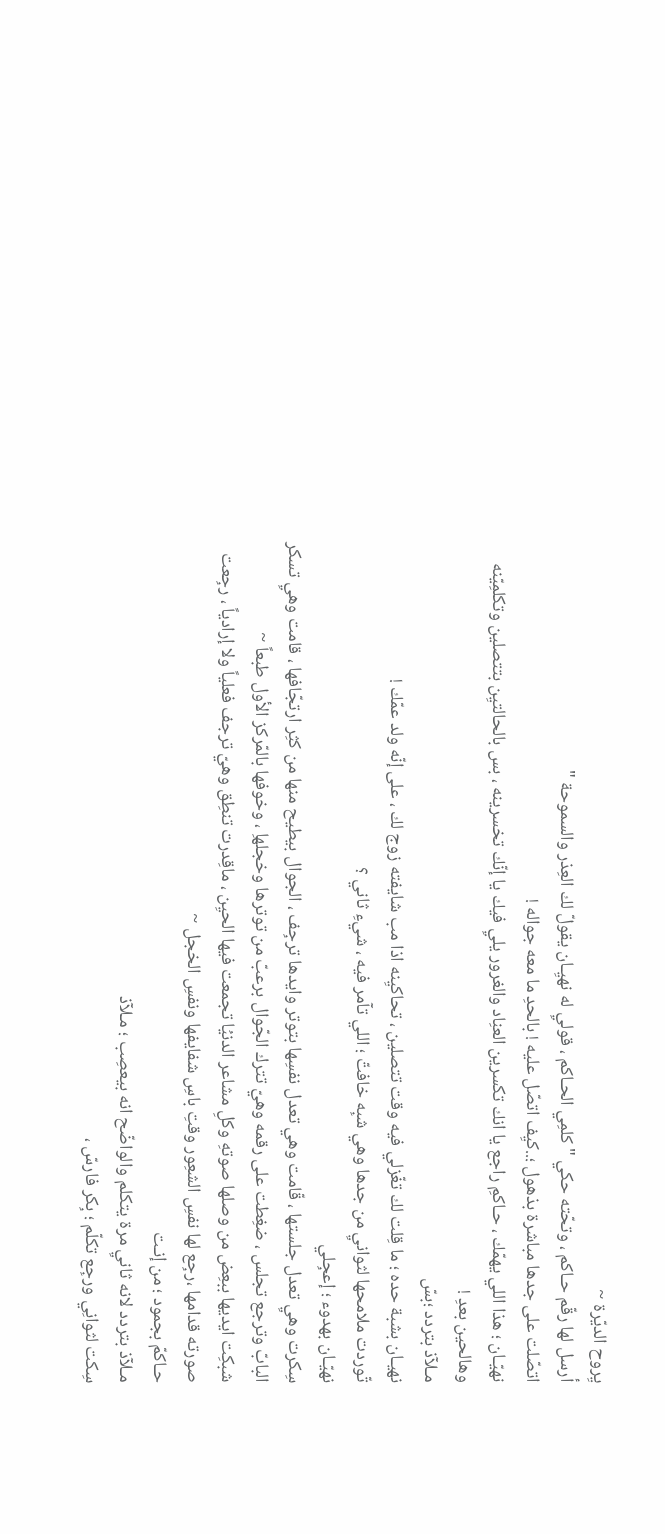يِروح الديّرة ~
أرسل لها رقّم حـاكم ، وتحّته حكي " كلمِي الحـاكم ، قوليِ له نهيِـان يقولّ لك العِذر والسموحة "
اتصّلت على جدها مباشرة بذهول ؛..كيِف اتصّل عليه ! بالحدِ ما معه جواله !
نهيّـان ؛ هذا اللي يهمّك ، حـاكمِ راجع يا انك تكسرين العنِاد والغرور يليِ فيك يا إنّك تخسرينه ، بس بالحالتيِن بتتصلين وتكلمِيّنه وهالحين بعدِ !
مـلآذ بتردد ؛بسّ
نهيـان بشبة حده ؛ ما قِلت لك تغّزلي فيه وقت تتصلين ، تحاكيِنه اذا مب شايفته زوج لك ، على إنّه ولد عمّك !
تّوردت ملامحها لثوانيِ من جدها وهي شبِه خافتّ ؛ اللي تآمر فيه ، شيءِ ثاني ؟
نهيّـان بهدوء ؛ إعجِلي
سِكرت وهيِ تعدل جلستها ، قّامت وهي تعدل نفسِها بتوتر وايدها ترجِف ، الجوال بيطيح منها من كثِر ارتجّافها ، قامت وهيِ تسكر البابّ وترجع تجلس ، ضغِطت على رقمه وهيّ تترك الجّوال برعبّ من توترها وخجلهاِ ، وخوفها بالمّركز الأول طبعاً ~
شبكِت ايديها ببعِض من وصلها صوتهِ وكلِ مشاعر الدنيُا تجمعت فيها الحيِن ، ماقِدرت تنطِق وهيّ ترجف فعلياً ولا إرادياً ، رجِعت صورته قدامها ،رجِع لها نفسِ الشعِور وقتِ باسِ شفايفها ونفسِ الخجل ~
حـاكمّ بجمود ؛ من إنـت
مـلآذ بتردد لانه ثانيِ مرة يتكلم والواضّح انه بيعصِب ؛ مـلآذ
سِكت لثوانِي ورجِع تكلّم ؛ بِكر فارسّ ،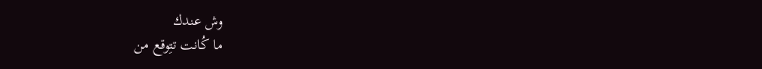وش عندك
ما كُانت تتِوقع من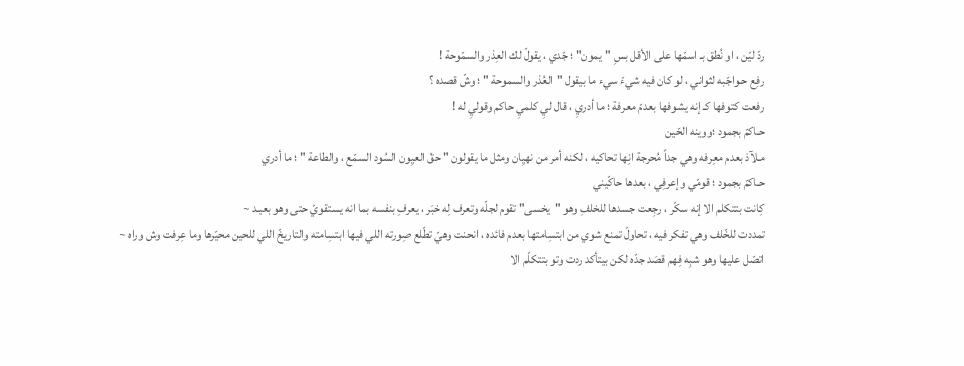ردّ ليّن ، او نُطق بـ اسمّها على الأقل بسِ "يمون" ؛ جّدي ، يقولّ لك العِذر والسمّوحة !
رفِع حـواجّبه لثواني ، لو كان فيه شيءّ سيء ما بيقول "العُذر والسموحة " ؛ وشّ قصده ؟
رفعت كتوفها كـ إنه يشوفها بعدمّ معرفة ؛ ما أدريِ ، قال ليِ كلميِ حاكم وقوليِ له !
حـاكمّ بجمود ؛ووينه الحّين
مـلآذ بعدم معِرفه وهي جداً مُحرجة انِها تحاكيه ، لكنه أمر من نهيِان ومثل ما يقولون " حقّ العيِون السُود السمّع ، والطاعة " ؛ ما أدري
حـاكمّ بجمود ؛ قومّي وإعرفِي ، بعدها حاكّيني
كِانت بتتكلم الا إنه سكّر ، رجِعت جسدها للخلفِ وهو "يخسى" تقوم لجلّه وتعرف لِه خبَر ، يعرفِ بنفسه بما انه يستقويّ حتى وهو بعيـد ~
تمددت للخّلف وهي تفكر فيه ، تحاولّ تمنع شوي من ابتسِامتها بعدم فائده ، انحنت وهيّ تطّلع صِورته اللي فيها ابتسِامته والتاريخّ اللي للحين محيّرها وما عِرفت وش وراه ~
اتصّل عليها وهو شبِه فِهم قصَد جدّه لكن بيتأكد ردت وتو بتتكلّم الا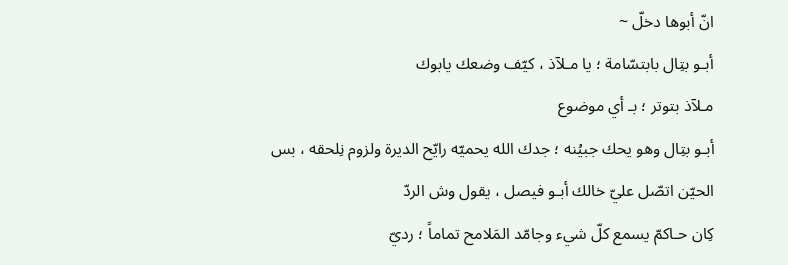انّ أبوها دخلّ ~
أبـو بتِال بابتسّامة ؛ يا مـلآذ ، كيّف وضعك يابوك
مـلآذ بتوتر ؛ بـ أي موضوع
أبـو بتِال وهو يحك جبيُنه ؛ جدك الله يحميّه رايّح الديرة ولزوم نِلحقه ، بس الحيّن اتصّل عليّ خالك أبـو فيصل ، يقول وش الردّ
كِان حـاكمّ يسمع كلّ شيء وجامّد المَلامح تماماً ؛ رديّ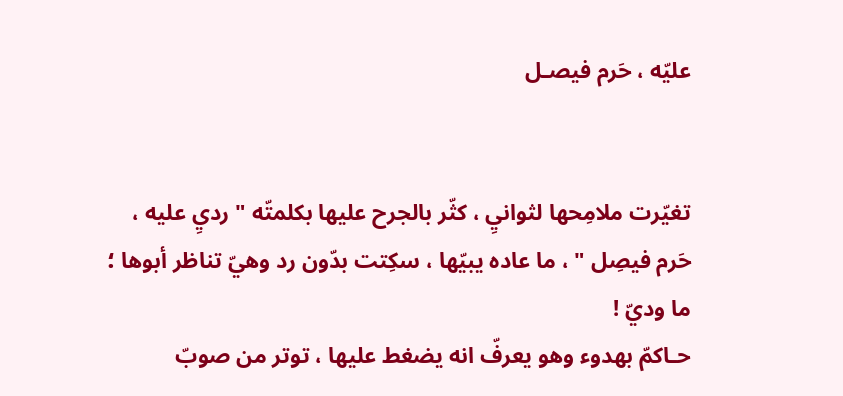عليّه ، حَرم فيصـل


تغيّرت ملامِحها لثوانيِ ، كثّر بالجرح عليها بكلمتّه " رديِ عليه ، حَرم فيصِل " ، ما عاده يبيّها ، سكِتت بدّون رد وهيّ تناظر أبوها ؛ ما وديّ !
حـاكمّ بهدوء وهو يعرفّ انه يضغط عليها ، توتر من صوبّ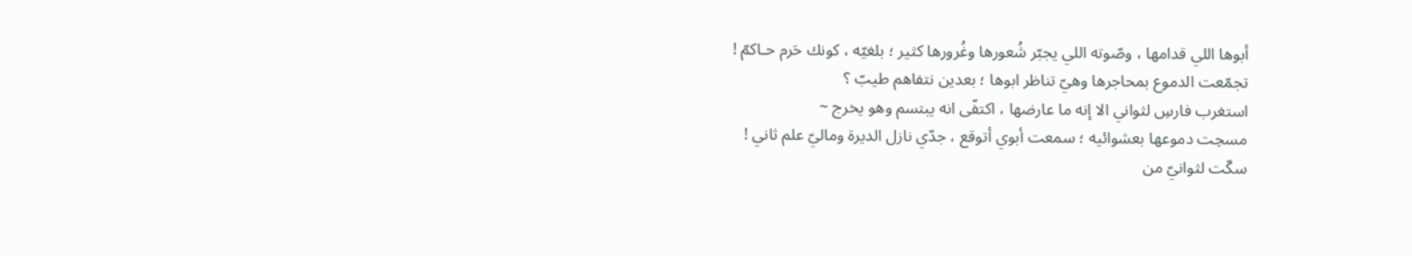أبوها اللي قدامها ، وصّوته اللي يجبّر شُعورها وغُرورها كثير ؛ بلغيّه ، كونك حَرم حـاكمّ !
تجمّعت الدموع بمحاجرها وهيّ تناظر ابوها ؛ بعدين نتفاهم طيبّ ؟
استغرب فارسِ لثواني الا إنه ما عارضها ، اكتفّى انه يبتسم وهو يخرج ~
مسحِت دموعها بعشوائيه ؛ سمعت أبوي أتوقع ، جدّي نازل الديرة وماليّ علم ثاني !
سكّت لثوانيّ من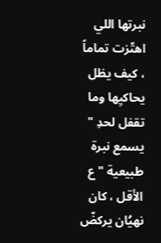نبرتها اللي اهتّزت تماماً ، كيف يظل يحاكيِها وما تقفل لحدِ " يسمع نبرة طبيعية " ع الأقل ، كان نهيُان يركضّ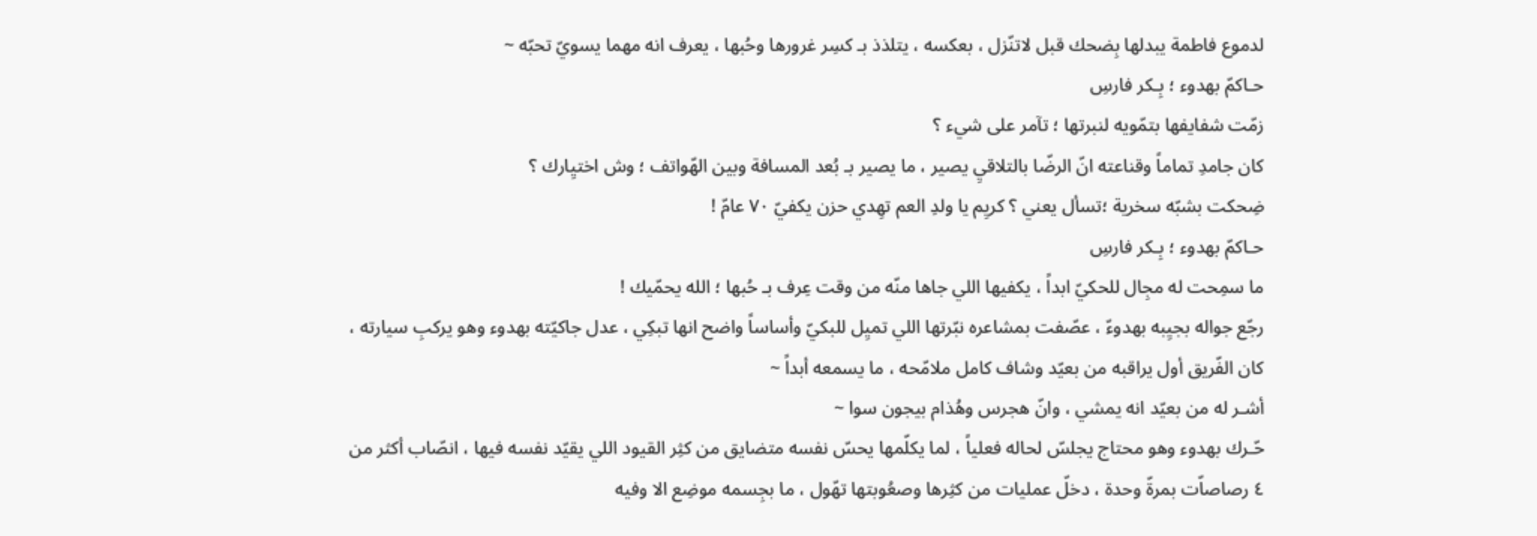لدموع فاطمة يبدلها بِضحك قبل لاتنّزل ، بعكسه ، يتلذذ بـ كسِر غرورها وحُبها ، يعرف انه مهما يسويّ تحبّه ~
حـاكمّ بهدوء ؛ بِـكر فارسِ
زمّت شفايفها بتمّويه لنبرتها ؛ تآمر على شيء ؟
كان جامدِ تماماً وقناعته انّ الرضّا بالتلاقيِ يصير ، ما يصير بـ بُعد المسافة وبين الهّواتف ؛ وش اختيِارك ؟
ضِحكت بشبّه سخرية ؛تسأل يعني ؟ كريِم يا ولدِ العم تهِدي حزن يكفيّ ٧٠ عامّ !
حـاكمّ بهدوء ؛ بِـكر فارسِ
ما سمِحت له مجِال للحكيّ ابداً ، يكفيها اللي جاها منّه من وقت عِرف بـ حُبها ؛ الله يحمّيك !
رجّع جواله بجيِبه بهدوءّ ، عصّفت بمشاعره نبّرتها اللي تميِل للبكيّ وأساساً واضح انها تبكِي ، عدل جاكيّته بهدوء وهو يركبِ سيارته ، كان الفّريق أول يراقبه من بعيّد وشاف كامل ملامّحه ، ما يسمعه أبداً ~
أشـر له من بعيّد انه يمشي ، وانّ هجرس وهُذام بيجون سوا ~
حّـرك بهدوء وهو محتاج يجلسّ لحاله فعلياً ، لما يكلّمها يحسّ نفسه متضايق من كثِر القيود اللي يقيّد نفسه فيها ، انصّاب أكثر من ٤ رصاصاّت بمرةّ وحدة ، دخلّ عمليات من كثِرها وصعُوبتها تهّول ، ما بجِسمه موضِع الا وفيه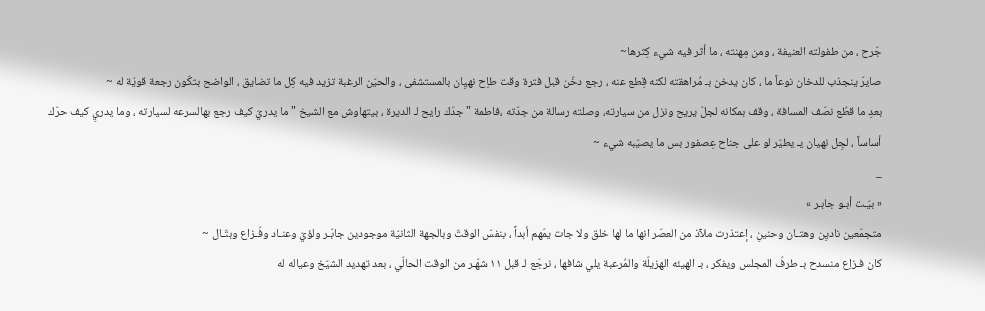جّرح ، من طفولته العنيفة ، ومن مِهنته ، ما أثر فيه شيء كِثرها~
صايرّ ينجذب للدخان نوعاً ما ، كان يدخن بـ مُراهقته لكنه قِطع عنه ، رجع دخّن قبل فترة وقت طاِح نهيِان بالمستشفى ، والحيّن الرغبة تزيد فيه كِل ما تضايق ، الواضح بتكّون رجعة قويّة له ~
بعدِ ما قطُع نصّف المسافة ، وقف بمكانه لجلّ يريح ونزل من سيارته، وصلته رسالة من جدّته ،فاطمة " جدّك رايح لـ الديرة ، بيتهاوش مع الشيخ " ما يدريّ كيف رجع بهالسرعه لسيارته ، وما يدريِ كيف حرّك أساساً ، لجِل نهيان يـ يطيّر لو على جناح عِصفور بس ما يصيّبه شيء ~
_
« بيّـت أبـو جابـر »
متجمّعين ناديِن وهتـان وحنينِ ، إعتذرت ملآذ من العصّر انها ما لها خلق ولا جات يمّهم أبداً ، بنفسّ الوقتّ وبالجهة الثانيّة موجودين جابّـر ولؤيّ وعنـاد وفّـزاع وبتّـال ~
كان فـزاِع منسدح بـ طرفّ المجلس ويفكر ، بـ الهيئه الهزيلّة والمُرعبة يلي شافها ، نرجّع لـ قبل ١١ شهّـر من الوقت الحالّي ، بعد تهديد الشيّخ وعياله له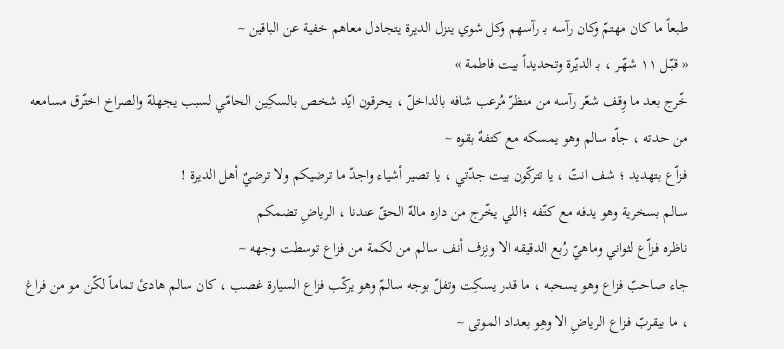طبعاً ما كان مهتمّ وكان رآسه بـ رآسهم وكل شوي ينزل الديرة يتجادل معاهم خفية عن الباقين ~
« قبّـل ١١ شهّـر ، بـ الديّرة وتحديداً بيت فاطمة »
خّرج بعد ما وِقف شعّر رآسه من منظرّ مُرعب شافه بالداخلّ ، يحرقون ايّد شخص بالسكِين الحامّي لسبب يجهلهّ والصراخ اختّرق مسامعه من حدته ، جاّه سالم وهو يمسكه مع كتفهٌ بقوه ~
فـزاّع بتهديد ؛ شف انتّ ، يا تتركّون بيت جدّتي ، يا تصير أشياء واجدّ ما ترضيكم ولا ترضيٌ أهل الديرة !
سـالم بسخرية وهو يدفه مع كتّفه ؛اللي يخّرج من داره مالهّ الحقّ عندنا ، الرياضِ تضمكم
ناظره فـزاّع لثواني وماهيّ رُبع الدقيقه الا ونِزف أنف سالم من لكمة من فزاع توسطت وجهه ~
جاء صاحبّ فزاع وهو يسحبه ، ما قدر يسكِت وتفلّ بوجه سالمّ وهو يركّب فزاع السيارة غصب ، كان سالم هادئ تماماً لكّن مو من فراغ ، ما بيقربّ فـزاع الرياضِ الا وهِو بعداد المـوتى ~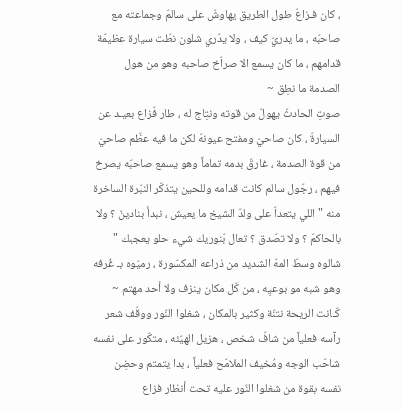، كان فـزاعّ طول الطريق يهاوشّ على سالمّ وجماعته مع صاحبّه ، ما يدريّ كيف ، ولا يدّري شلون نطّت سيارة عظيمّة قدامهم ، ما كان يسمع الا صراّخ صاحبه وهو من هول الصدمة ما نطِق ~
صوتِ الحادثّ يهولّ من قوته ونتِاج له ، طار فّزاع بعيـد عن السيارةّ ، كان صاحيّ ومفتح عيونهّ لكن ما فيه عظّم صاحيّ من قوة الصدمة ، غارقّ بدمه تماماً وهو يسمع صاحبّه يصرخ فيهم ، رجّول سالم كانت قدامه وللحين يتذكّر النبّرة الساخرة منه " اللي يتعداّ على ولدّ الشيخ ما يعيش ، نبدأ بنادينّ ؟ ولا بالحاكمّ ؟ ولا تصّدق ؟ تعال بّنوريك شيء حلو يعجبك "
شالوه وسطّ المهّ الشديد من ذراعه المكسّورة ، رميّوه بـ غُرفه وهو شبه مو بوعيِه ، من كّل مكان ينزف ولا أحد مهتم ~
كّـانت الريحة نتنّة وكثير بالمكان ، شغلوا النّور ووقّف شعر رآسه فعلياً من شافّ شخص ، هزيل الهيّئه ، متكّور على نفسه شاحّب الوجه ومُخيف الملامّح فعلياً ، بدا يتمتم وحضِن نفسه بقوة من شغلوا النّور عليه تحت أنظار فزاع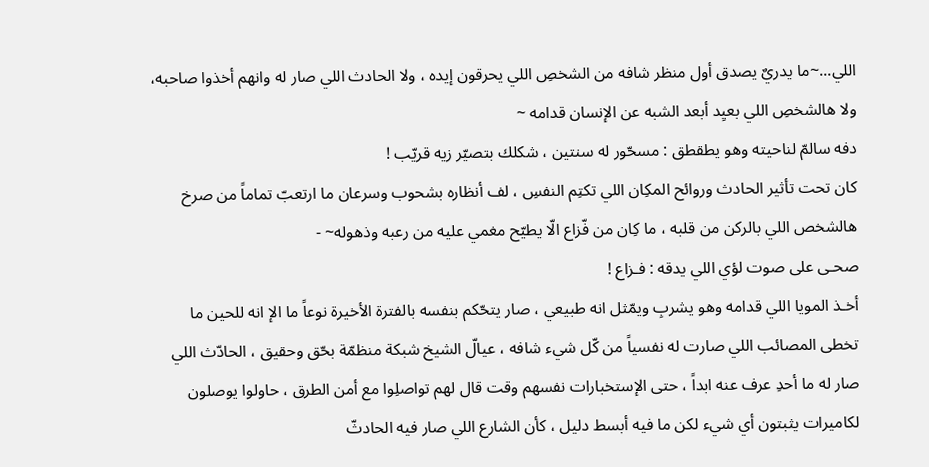اللي...~ما يدريٌ يصدق أول منظر شافه من الشخصِ اللي يحرقون إيده ، ولا الحادث اللي صار له وانهم أخذوا صاحبه، ولا هالشخصِ اللي بعيِد أبعد الشبه عن الإنسان قدامه ~
دفه سالمّ لناحيته وهو يطقطق : مسحّور له سنتين ، شكلك بتصيّر زيه قريّب !
كان تحت تأثير الحادث وروائح المكِان اللي تكتِم النفسِ ، لف أنظاره بشحوب وسرعان ما ارتعبّ تماماً من صرخ هالشخص اللي بالركن من قلبه ، ما كِان من فّزاع الّا يطيّح مغمي عليه من رعبه وذهوله~ -
صحـى على صوت لؤي اللي يدقه : فـزاع !
أخـذ المويا اللي قدامه وهو يشربِ ويمّثل انه طبيعي ، صار يتحّكم بنفسه بالفترة الأخيرة نوعاً ما الإ انه للحين ما تخطى المصائب اللي صارت له نفسياً من كّل شيء شافه ، عيالّ الشيخ شبكة منظمّة بحّق وحقيق ، الحادّث اللي صار له ما أحدِ عرف عنه ابداً ، حتى الإستخبارات نفسهم وقت قال لهم تواصلِوا مع أمن الطرق ، حاولوا يوصلون لكاميرات يثبتون أي شيء لكن ما فيه أبسط دليل ، كأن الشارع اللي صار فيه الحادثّ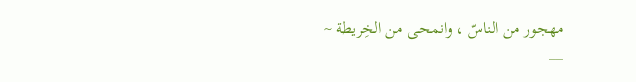مهجور من الناسّ ، وانمحـى من الخِريطة ~
__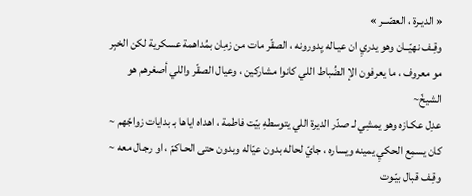« الديـرة ، العصّــر »
وقِـف نهيّــان وهو يدريِ ان عيـاله يِدورونه ، الصقّر مات من زمِان بمُداهمة عسكرية لكن الخبِر مو معروف ، ما يعرفون الإ الضُباط اللي كانوا مشاركين ، وعيال الصقّر واللي أصغرهم هو الشيخّ~
عدِل عكـازه وهو يمشِي لـ صدّر الديرة اللي يتوسطهِ بيّت فاطمة ، اهداه اياها بـ بدايات زواجّهم ~
كان يسمِع الحكيِ يمينه ويساره ، جايّ لحاله بدون عيّاله وبدون حتى الحـاكمّ ، او رجـال معه ~
وقِـف قبال بيّـوت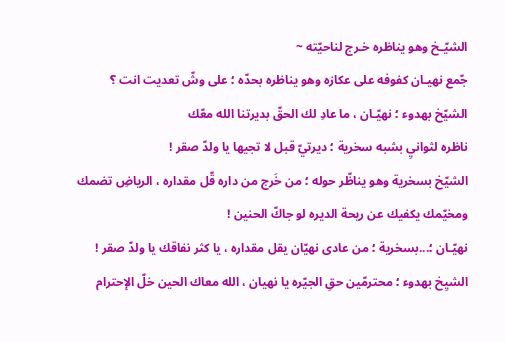الشيّـخ وهو يناظره خـرج لناحيّته ~
جّمع نهيـان كفوفه على عكازه وهو يناظره بحدّه ؛ على وشّ تعديت انت ؟
الشيّخ بهدوء ؛ نهيّـان ، ما عادِ لك الحقّ بديرتنا الله معّك
ناظره لثوانيِ بشبه سخرية ؛ ديرتيّ قبل لا تجيها يا ولدّ صقر !
الشيّخ بسخرية وهو يناظّر حوله ؛ من خَرج من داره قّل مقداره ، الرياضِ تضمك ومخيّمك يكفيك عن ريحة الديره لو جاكّ الحنين !
نهيّـان ؛...بسخرية ؛ من عادى نهيّان يقل مقداره ، يا كثر نفاقك يا ولدّ صقر !
الشيِخ بهدوء ؛ محترمّين حقِ الجيّره يا نهيان ، الله معاك الحين خلّ الإحترام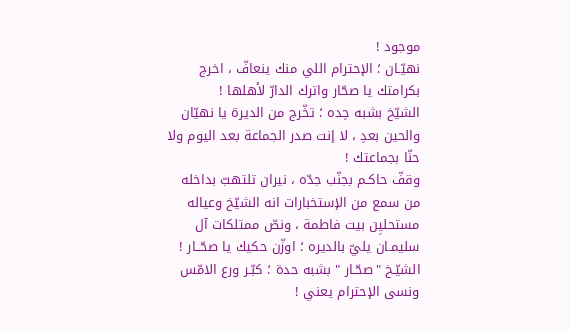موجود !
نهيّـان ؛ الإحترام اللي منك ينعافّ ، اخرج بكرامتك يا صحّار واترك الدارّ لأهلها !
الشيّخ بشبه حِده ؛ تخّرج من الديرة يا نهيّان والحين بعدِ ، لا إنت صدر الجماعة بعد اليوم ولا حنّا بجماعتك !
وقفّ حاكـم بجنّب جدّه ، نيران تلتهبّ بداخله من سمع من الإستخبارات انه الشيّخ وعياله مستحليِن بيت فاطمة ، ونصّ ممتلكات آل سليمـان يليّ بالديره ؛ اوزّن حكيك يا صحّــار !
الشيّـخ "صحّـار " بشبه حدة ؛ كبّـر ورع الامّس ونسى الإحترام يعني !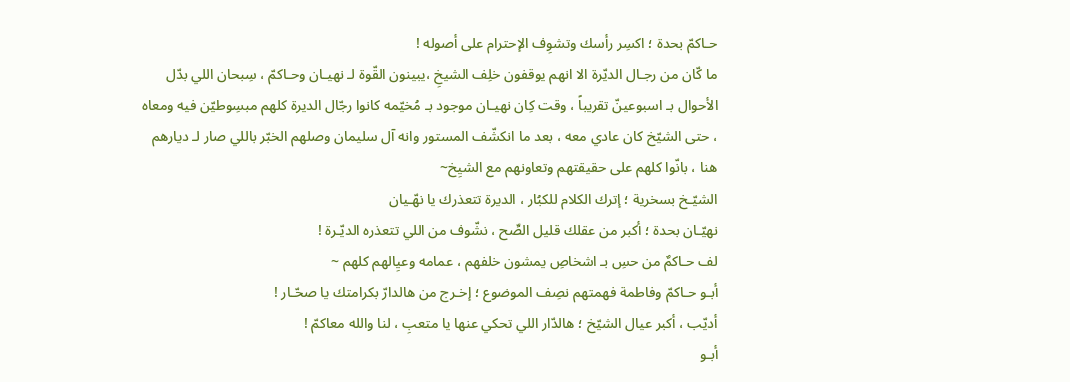حـاكمّ بحدة ؛ اكسِر رأسك وتشوِف الإحترام على أصوله !
ما كّان من رجـال الديّرة الا انهم يوقفون خلِف الشيخِ ،يبينون القّوة لـ نهيـان وحـاكمّ ، سِبحان اللي بدّل الأحوال بـ اسبوعينّ تقريباً ، وقت كِان نهيـان موجود بـ مُخيّمه كانوا رجّال الديرة كلهم مبسِوطيّن فيه ومعاه ، حتى الشيّخ كان عادي معه ، بعد ما انكشّف المستور وانه آل سليمان وصلهم الخبّر باللي صار لـ ديارهم هنا ، بانّوا كلهم على حقيقتهم وتعاونهم مع الشيِخ~
الشيّـخ بسخرية ؛ إترك الكلام للكبُار ، الديرة تتعذرك يا نهّـيان
نهيّـان بحدة ؛ أكبر من عقلك قليل الصِّح ، نشّوف من اللي تتعذره الديّـرة !
لف حـاكمٌ من حسِ بـ اشخاصِ يمشون خلفهم ، عمامه وعيِالهم كلهم ~
أبـو حـاكمّ وفاطمة فهمتهم نصِف الموضوع ؛ إخـرج من هالدارّ بكرامتك يا صحّـار !
أديّب ، أكبر عيال الشيّخ ؛ هالدّار اللي تحكي عنها يا متعبِ ، لنا والله معاكمّ !
أبـو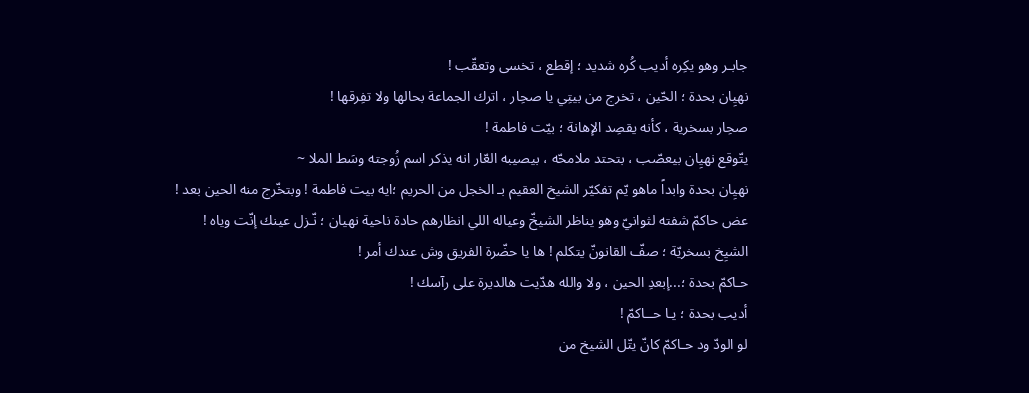جابـر وهو يكِره أديب كُره شديد ؛ إقطع ، تخسى وتعقّب !
نهيِان بحدة ؛ الحّين ، تخرج من بيتِي يا صحِار ، اترك الجماعة بحالها ولا تفِرقها !
صحِار بسخرية ، كأنه يقصِد الإهانة ؛ بيّت فاطمة !
يتّوقع نهيِان بيعصّب ، بتحتد ملامحّه ، بيصيبه العّار انه يذكر اسم زُوجته وسَط الملا ~
نهيِان بحدة وابداً ماهو يّم تفكيّر الشيخ العقيم بـ الخجل من الحريم ؛ايه بيت فاطمة ! وبتخّرج منه الحين بعد !
عض حاكمّ شفته لثوانيّ وهو يناظر الشيخّ وعياله اللي انظارهم حادة ناحية نهيان ؛ نّـزل عينك إنّت وياه !
الشيِخ بسخريّة ؛ صفّ القانونّ يتكلم ! ها يا حضّرة الفريق وش عندك أمر !
حـاكمّ بحدة ؛...إبعدِ الحين ، ولا والله هدّيت هالديرة على رآسك !
أديب بحدة ؛ يـا حــاكمّ !
لو الودّ ود حـاكمّ كانّ يتّل الشيخ من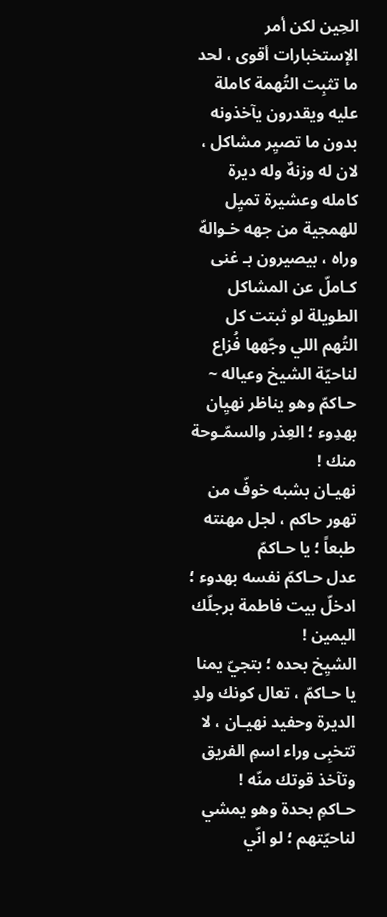الحِين لكن أمر الإستخبارات أقوى ، لحد ما تثبِت التُهمة كاملة عليه ويقدرون يآخذونه بدون ما تصيِر مشاكل ، لان له وزنهٌ وله ديرة كامله وعشيرة تميِل للهمجية من جهه خـوالهّ وراه ، بيصيرون بـ غنى كـاملّ عن المشاكل الطويلة لو ثبتت كل التُهم اللي وجّهها فُزاع لناحيّة الشيخ وعياله ~
حـاكمّ وهو يناظر نهيِان بهدِوء ؛ العِذر والسمّـوحة منك !
نهيـان بشبه خوفّ من تهور حاكم ، لجل مهنته طبعاً ؛ يا حـاكمّ
عدل حـاكمّ نفسه بهدوء ؛ ادخلّ بيت فاطمة برجلّك اليمين !
الشيِخ بحده ؛ بتجيّ يمنا يا حـاكمّ ، تعال كونك ولدِ الديرة وحفيد نهيـان ، لا تتخبِى وراء اسمِ الفريق وتآخذ قوتك منّه !
حـاكمِ بحدة وهو يمشي لناحيّتهم ؛ لو انّي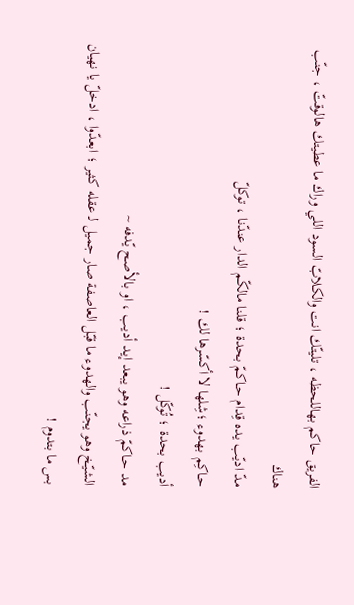الفريق حاكم بهاللحظه ، تليتّك انت والكلابّ السود اللي وراك ما عطيتك هالوقتّ ، جنّب هناك
مدّ اديّب يده قِدام حـاكمّ بحدة ؛ قلنا مالكّم الدار عندّنا ، توكلّ
حـاكِم بهدوء ؛شِلها لا أكسّرها لك !
أديب بحدة ؛ تُوكّل !
مد حـاكمّ ذراعه وهو يبعد إيـد أديب ، او بالأصح يّدفه ~
الشيّـخ وهو يجنّب والهدوء ما قبّل العاصفة صار جميل لـ عقله كثير ؛ ابعدّوا ، ادخلّ يا نهيان بس ما بتدوم !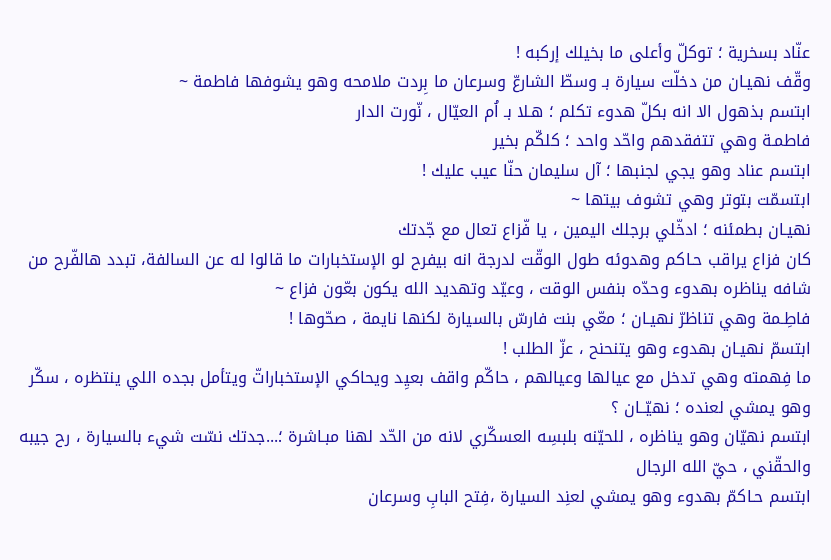عنّاد بسخرية ؛ توكلّ وأعلى ما بخيلك إركبه !
وقّف نهيـان من دخلّت سيارة بـ وسطّ الشارعّ وسرعان ما بِردت ملامحه وهو يشوفها فاطمة ~
ابتسم بذهول الا انه بكلّ هدوء تكلم ؛ هـلا بـ اُم العيّال ، نّورت الدار
فاطمـة وهي تتفقدهم واحّد واحد ؛ كلكّم بخير
ابتسم عناد وهو يجي لجنبها ؛ آل سليمان حنّا عيب عليك !
ابتسمّت بتوتر وهي تشوف بيتها ~
نهيـان بطمئنه ؛ ادخّلي برجلك اليمين ، يا فّزاع تعال مع جّدتك
كان فزاع يراقب حـاكم وهدوئه طول الوقّت لدرجة انه بيفرح لو الإستخبارات ما قالوا له عن السالفة، تبدد هالفّرح من شافه يناظره بهدوء وحدّه بنفس الوقت ، وعيّد وتهديد الله يكون بعّون فزاع ~
فاطِـمة وهي تناظرّ نهيـان ؛ معّي بنت فارسّ بالسيارة لكنها نايمة ، صحّوها !
ابتسمّ نهيـان بهدوء وهو يتنحنح ، عزّ الطلب !
ما فِهمته وهي تدخل مع عيالها وعيالهم ، حاكّم واقف بعيِد ويحاكي الإستخباراتّ ويتأمل بجده اللي ينتظره ، سكّر وهو يمشي لعنده ؛ نهيّــان ؟
ابتسم نهيّان وهو يناظره ، للحيّنه بلبسِه العسكّري لانه من الحّد لهنا مبـاشرة ؛...جدتك نسّت شيء بالسيارة ، رح جيبه والحقّني ، حيّ الله الرجال
ابتسم حـاكمّ بهدوء وهو يمشي لعنِد السيارة ،فِتح البابِ وسرعان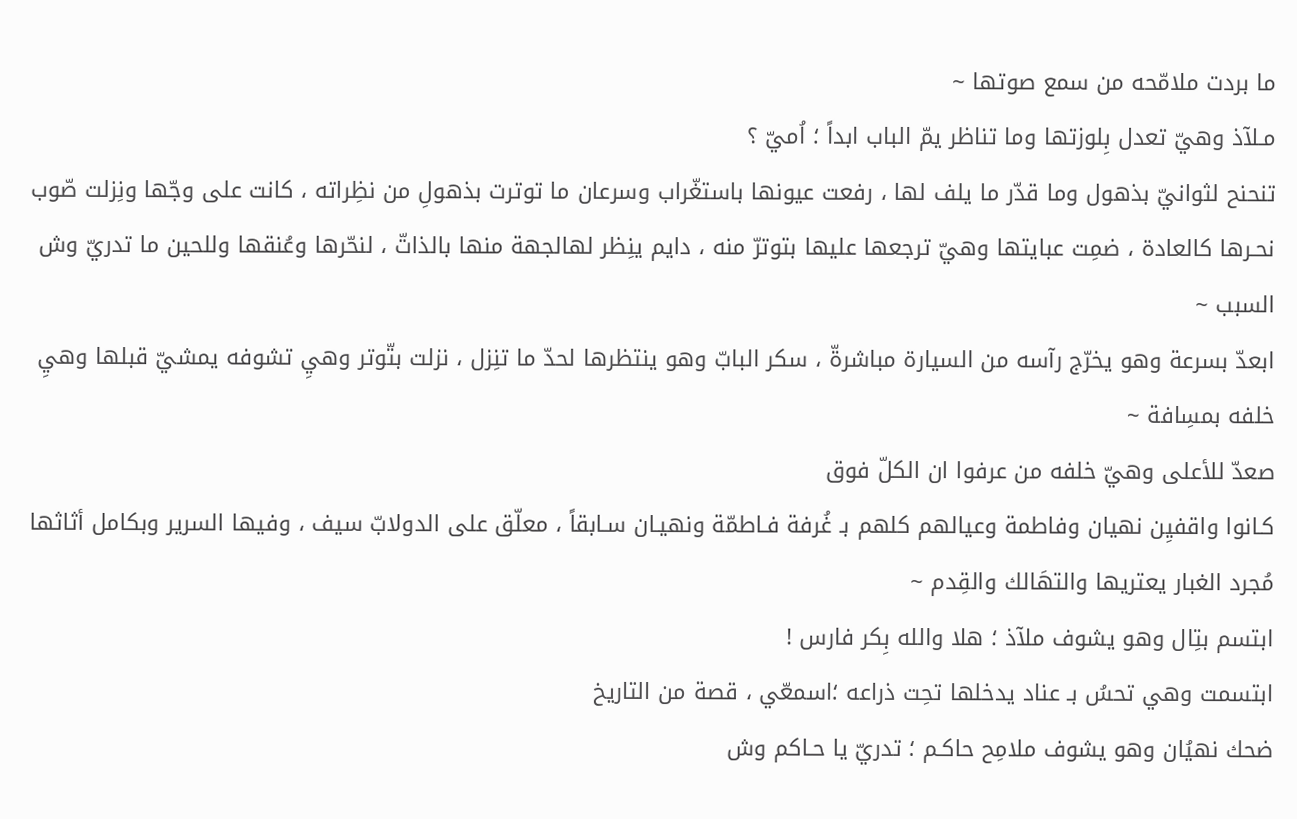ما بردت ملامّحه من سمع صوتها ~
مـلآذ وهيّ تعدل بِلوزتها وما تناظر يمّ الباب ابداً ؛ اُميّ ؟
تنحنح لثوانيّ بذهول وما قدّر ما يلف لها ، رفعت عيونها باستغّراب وسرعان ما توترت بذهولِ من نظِراته ، كانت على وجّها ونِزلت صّوب نحـرها كالعادة ، ضمِت عبايتها وهيّ ترجعها عليها بتوترّ منه ، دايم ينِظر لهالجهة منها بالذاتّ ، لنحّرها وعُنقها وللحين ما تدريّ وش السبب ~
ابعدّ بسرعة وهو يخرّج رآسه من السيارة مباشرةّ ، سكر البابّ وهو ينتظرها لحدّ ما تنِزل ، نزلت بتّوتر وهيِ تشوفه يمشيّ قبلها وهيِ خلفه بمسِافة ~
صعدّ للأعلى وهيّ خلفه من عرفوا ان الكلّ فوق
كـانوا واقفيِن نهيان وفاطمة وعيالهم كلهم بـ غُرفة فـاطمّة ونهيـان سـابقاً ، معلّق على الدولابّ سيف ، وفيها السرير وبكامل أثاثها مُجرد الغبار يعتريها والتهَالك والقِدم ~
ابتسم بتِال وهو يشوف ملآذ ؛ هلا والله بِكر فارس !
ابتسمت وهي تحسُ بـ عناد يدخلها تحِت ذراعه ؛اسمعّي ، قصة من التاريخ
ضحك نهيُان وهو يشوف ملامِح حاكـم ؛ تدريّ يا حـاكم وش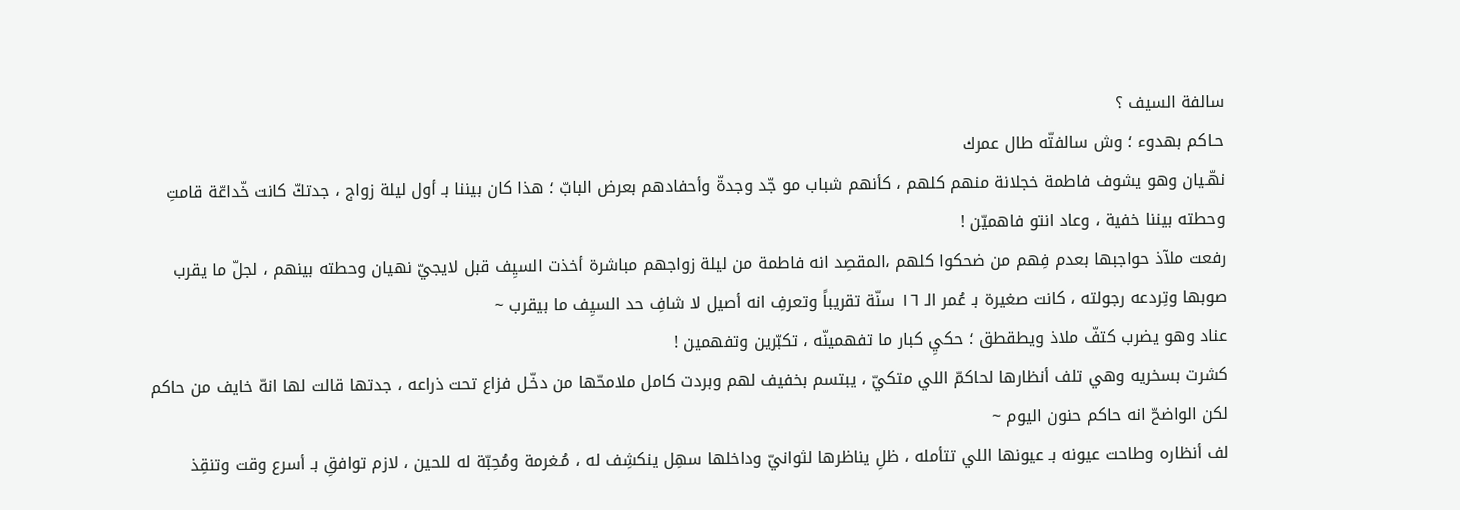سالفة السيف ؟
حـاكم بهدوء ؛ وش سالفتّه طال عمرك
نهّـيان وهو يشوف فاطمة خجلانة منهم كلهم ، كأنهم شباب مو جّد وجدةّ وأحفادهم بعرض البابّ ؛ هذا كان بيننا بـ أول ليلة زواج ، جدتكّ كانت خّداعّة قامتِ وحطته بيننا خفية ، وعاد انتو فاهميّن !
رفعت ملآذ حواجبها بعدم فِهم من ضحكوا كلهم ،المقصِد انه فاطمة من ليلة زواجهم مباشرة أخذت السيِف قبل لايجيّ نهيان وحطته بينهم ، لجلّ ما يقرب صوبها وتِردعه رجولته ، كانت صغيرة بـ عُمر الـ ١٦ سنّة تقريباً وتعرفِ انه أصيل لا شافِ حد السيِف ما بيقرب ~
عناد وهو يضرب كتفّ ملاذ ويطقطق ؛ حكيِ كبار ما تفهمينّه ، تكبّرين وتفهمين !
كشرت بسخريه وهي تلف أنظارها لحاكمّ اللي متكيّ ، يبتسم بخفيف لهم وبردت كامل ملامحّها من دخّـل فزاع تحت ذراعه ، جدتها قالت لها انهّ خايف من حاكم لكن الواضحّ انه حاكم حنون اليوم ~
لف أنظاره وطاحت عيونه بـ عيونها اللي تتأمله ، ظلِ يناظرها لثوانيّ وداخلها سهِل ينكشِف له ، مُـغرمة ومُحِبّة له للحين ، لازم توافقِ بـ أسرع وقت وتنقِذ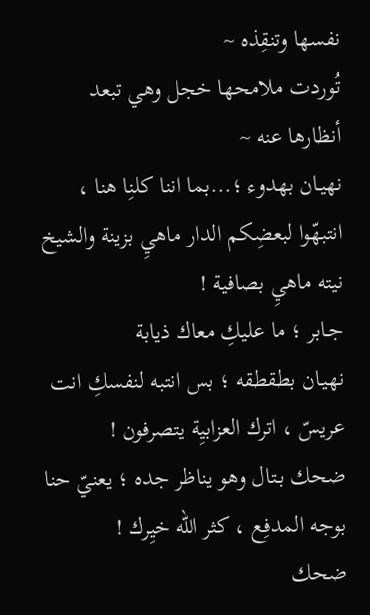نفسها وتنقِذه ~
تُوردت ملامحها خجل وهي تبعد أنظارها عنه ~
نهيـان بهدوء ؛...بما اننا كلنِا هنا ، انتبهّوا لبعضِكم الدار ماهيِ بزينة والشيخ نيته ماهيِ بصافية !
جـابر ؛ ما عليكِ معاك ذيابة
نهيـان بطقطقه ؛ بس انتبه لنفسكِ انت عريسّ ، اترك العزابيِة يتصرفون !
ضحك بـتال وهو يناظر جده ؛ يعنيّ حنا بوجه المدفِع ، كثر الله خيِرك !
ضحك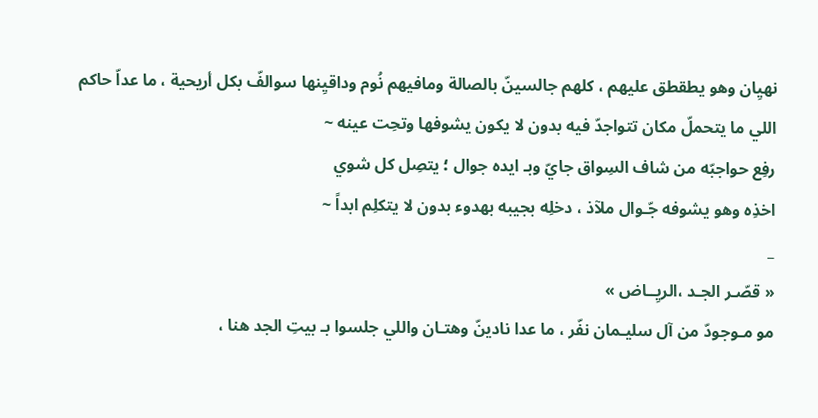نهيِان وهو يطقطق عليهم ، كلهم جالسينّ بالصالة ومافيهم نُوم وداقيِنها سوالفّ بكل أريحية ، ما عداّ حاكم اللي ما يتحملّ مكان تتواجدّ فيه بدون لا يكون يشوفها وتحِت عينه ~
رفِع حواجبّه من شاف السِواق جايّ وبـ ايده جوال ؛ يتصِل كل شوي
اخذِه وهو يشوفه جّـوال ملآذ ، دخلِه بجيبه بهدوء بدون لا يتكلِم ابداً ~
_
« قصّـر الجـد ،الريِــاض »
مو مـوجودّ من آل سليـمان نفّر ، ما عدا نادينّ وهتـان واللي جلسوا بـ بيتِ الجد هنا ،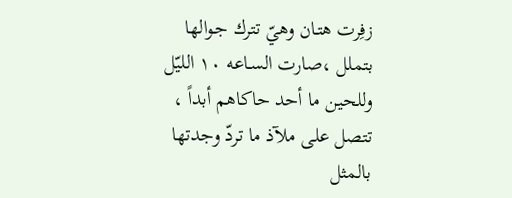زفِرت هتـان وهيّ تترك جـوالها بتملل ،صارت السـاعه ١٠ الليّل وللحين ما أحد حاكاهم أبداً ، تتصل على ملآذ ما تردّ وجدتها بالمثل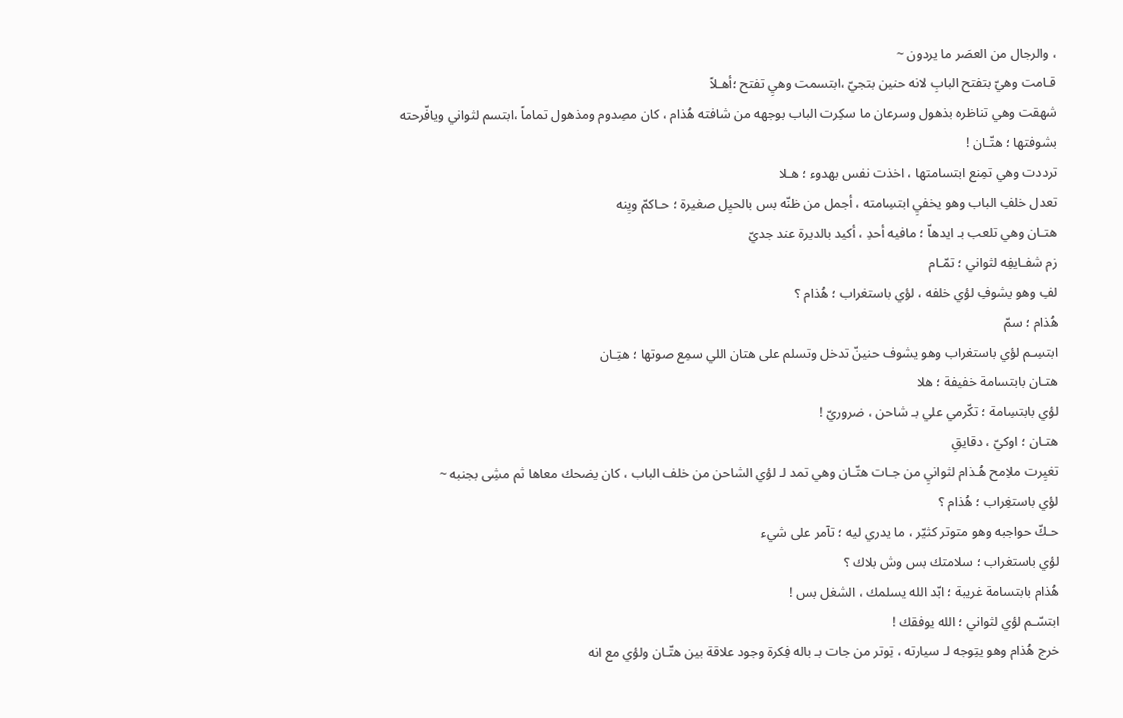، والرجال من العصَر ما يردون ~
قـامت وهيّ بتفتح البابِ لانه حنين بتجيّ ،ابتسمت وهيِ تفتح ؛أهـلاً
شهقت وهي تناظره بذهول وسرعان ما سكِرت الباب بوجهه من شافته هُذام ، كان مصِدوم ومذهول تماماً ،ابتسم لثواني ويافّرحته بشوفتها ؛ هتّـان !
ترددت وهي تمِنع ابتسامتها ، اخذت نفس بهدوء ؛ هـلا
تعدل خلفِ الباب وهو يخفيِ ابتسِامته ، أجمل من ظنّه بس بالحيِل صغيرة ؛ حـاكمّ ويِنه
هتـان وهي تلعب بـ ايدهاّ ؛ مافيه أحدِ ، أكيد بالديرة عند جديّ
زم شفـايفِه لثواني ؛ تمّـام
لفِ وهو يشوفِ لؤي خلفه ، لؤي باستغراب ؛ هُذام ؟
هُذام ؛ سمّ
ابتسِـم لؤي باستغراب وهو يشوف حنينّ تدخل وتسلم على هتان اللي سمِع صوتها ؛ هتِـان
هتـان بابتسامة خفيفة ؛ هلا
لؤي بابتسِامة ؛ تكّرمي علي بـ شاحن ، ضروريّ !
هتـان ؛ اوكيّ ، دقايقِ
تغيِرت ملاِمح هُـذام لثوانيِ من جـات هتّـان وهي تمد لـ لؤي الشاحن من خلف الباب ، كان يضحك معاها ثم مشِى بجنبه ~
لؤي باستغِراب ؛ هُذام ؟
حـكّ حواجبه وهو متوتر كثيّر ، ما يدري ليه ؛ تآمر على شيء
لؤي باستغراب ؛ سلامتك بس وش بلاك ؟
هُذام بابتسامة غريبة ؛ ابّد الله يسلمك ، الشغل بس !
ابتسّـم لؤي لثواني ؛ الله يوفقك !
خرج هُذام وهو يتِوجه لـ سيارته ، تِوتر من جات بـ باله فِكرة وجود علاقة بين هتّـان ولؤي مع انه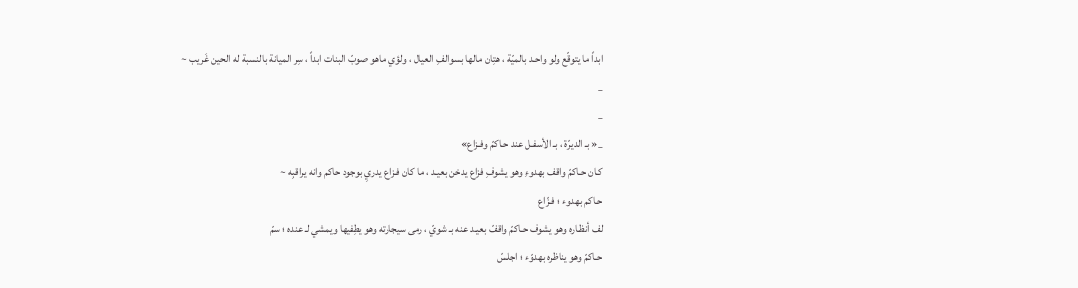ابداً ما يتوقّع ولو واحـد بالميّة ، هتِان مالها بسوالفِ العيال ، ولؤي ماهو صوبّ البنات ابداً ، سِر الميانة بالنسبة له الحين غَريب ~
_
_
_« بـ الديرّة ، بـ الأسفـل عند حـاكمّ وفـزاع»
كـان حـاكمّ واقف بهدوءِ وهو يشوفِ فزاع يدخن بعيـد ، ما كان فـزاع يدريِ بوجود حاكم وانه يراقبِه ~
حـاكم بهدوء ؛ فـزّاع
لف أنظـاره وهو يشوف حـاكمّ واقفّ بعيـد عنه بـ شويّ ، رمى سيجارته وهو يطِفيها ويمشي لـ عنده ؛ سمّ
حـاكمّ وهو يناظره بهدوّء ؛ اجلسّ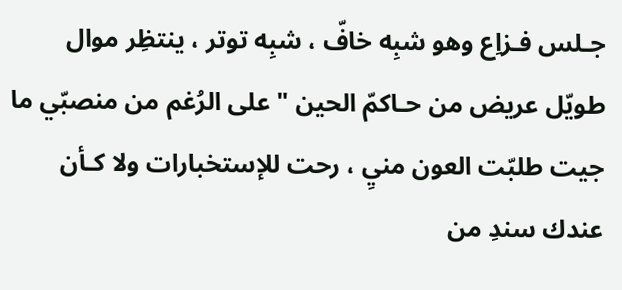جـلس فـزاِع وهو شبِه خافّ ، شبِه توتر ، ينتظِر موال طويّل عريض من حـاكمّ الحين " على الرُغم من منصبّي ما جيت طلبّت العون منيِ ، رحت للإستخبارات ولا كـأن عندك سندِ من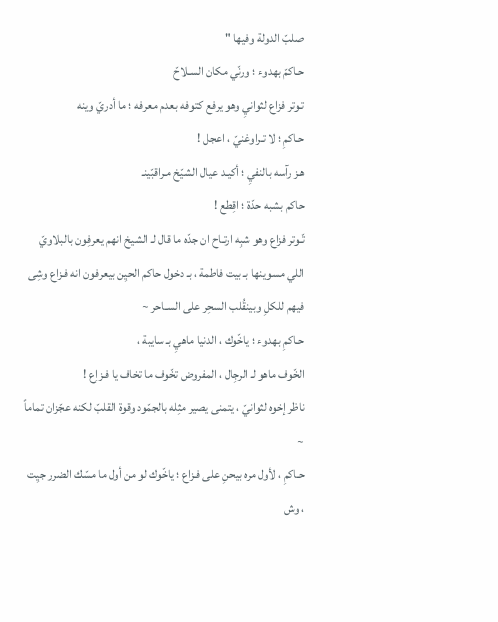صلبّ الدولة وفيها "
حـاكمّ بهدوء ؛ ورنّي مكان السـلاحّ
تـوتر فزاع لثوانيِ وهو يرفع كتوفه بعدم معرفه ؛ ما أدريّ وينه
حـاكمِ ؛ لا تـراوغنيّ ، اعجل !
هـز رآسه بالنفيِ ؛ أكيـد عيال الشيّخ مـراقبّينـ
حاكم بشبه حدّة ؛ اقِطع !
تّـوتر فزاع وهو شبِه ارتـاح ان جدّه ما قال لـ الشيخ انهم يعرفِون بالبلاويّ اللي مسوينها بـ بيت فاطمة ، بـ دخول حاكم الحيِن بيعرفون انه فـزاع وشِى فيهم للكلِ وبينقُلب السحِر على السـاحر ~
حـاكمِ بهدوء ؛ ياخّوك ، الدنيا ماهيِ بـ سايبة ،
الخّوف ماهو لـ الرجِال ، المفروض تخّوف ما تخاف يا فـزاِع !
ناظر إخوه لثوانيّ ، يتمنى يصير مثِله بالجمّود وقوة القلبّ لكنه عجّزان تماماً ~
حـاكمِ ، لأول مره بيحنِ على فـزاع ؛ ياخّوك لو من أول ما مسّك الضرر جيِت ، وش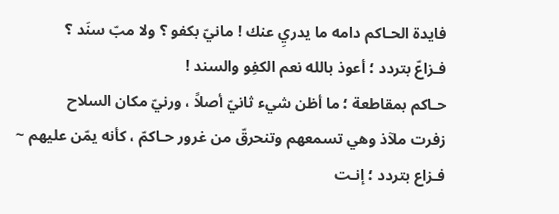فايدة الحـاكم دامه ما يدريِ عنك ! مانيّ بكفو ؟ ولا مبّ سنَد ؟
فـزاعّ بتردد ؛ أعوذ بالله نعم الكفِو والسند !
حـاكم بمقاطعة ؛ ما أظن شيء ثانيّ أصلاً ، ورنيّ مكان السلاح
زفرت ملآذ وهي تسمعهم وتنحرقّ من غرور حـاكمّ ، كأنه يمّن عليهم ~
فـزاع بتردد ؛ إنـت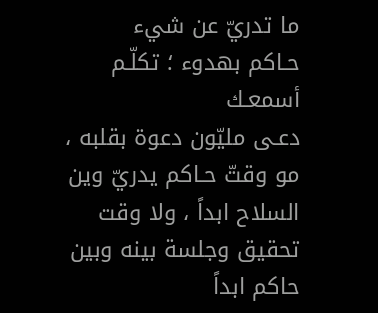ما تدريّ عن شيء
حـاكم بهدوء ؛ تكلّـم أسمعـك
دعـى مليّون دعوة بقلبه ، مو وقتّ حـاكم يدريّ وين السلاح ابداً ، ولا وقت تحقيق وجلسة بينه وبين حاكم ابداً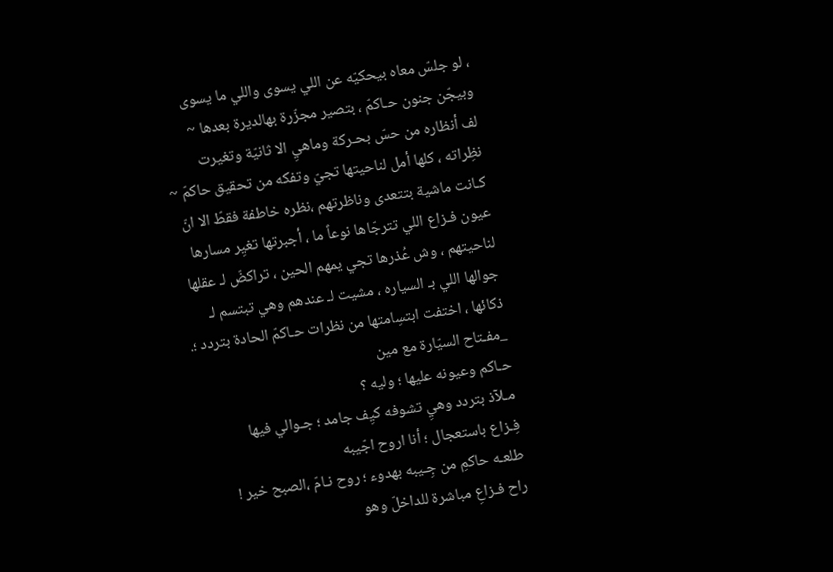، لو جلسّ معاه بيحكيّه عن اللي يسوى واللي ما يسوى وبيجّن جنون حـاكمّ ، بتصير مجزّرة بهالديرة بعدها ~
لف أنظاره من حسّ بحـركة وماهيِ الا ثانيّة وتغيرت نظِراته ، كلها أمل لناحيتها تجيّ وتفكه من تحقيق حاكمّ ~
كـانت ماشية بتتعدى وناظرتهم ،نظره خاطفة فقطّ الا انّ عيون فـزاع اللي تترجّاها نوعاً ما ، أجبرتها تغيِر مسارها لناحيتهم ، وش عُذرها تجي يمهم الحين ، تراكضّ لـ عقلها جوالها اللي بـ السياره ، مشيت لـ عندهم وهي تبتسم لـ ذكائها ، اختفت ابتسِامتها من نظرات حـاكمّ الحادة بتردد ؛.
_مفـتاح السيّارة مع مين
حـاكم وعيونه عليها ؛ وليه ؟
مـلآذ بتردد وهيِ تشوفه كيِف جامد ؛ جـوالي فيها
فِـزاع باستعجال ؛ أنا اروح اجّيبه
طلعـه حاكمِ من جِـيبه بهدوء ؛ روح نـامّ ،الصبح خير !
راح فـزاعِ مباشرة للداخلّ وهو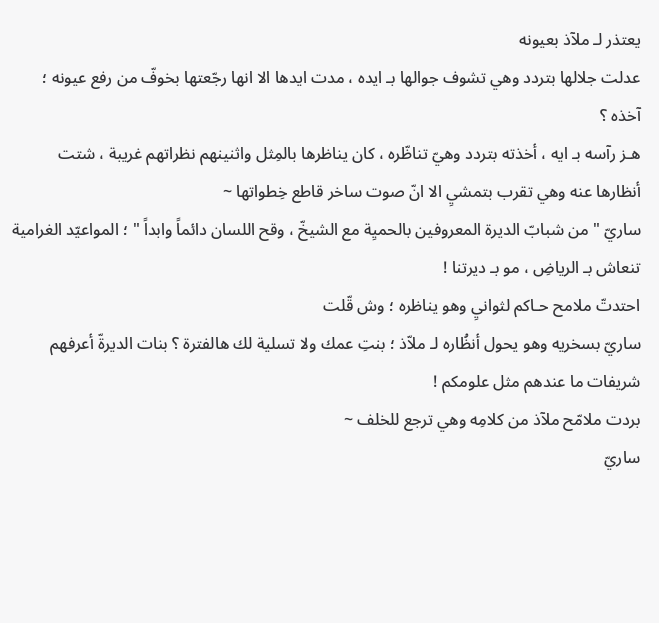يعتذر لـ ملآذ بعيونه
عدلت جلالها بتردد وهي تشوف جوالها بـ ايده ، مدت ايدها الا انها رجّعتها بخوفّ من رفع عيونه ؛ آخذه ؟
هـز رآسه بـ ايه ، أخذته بتردد وهيّ تناظّره ، كان يناظرها بالمِثل واثنينهم نظراتهم غريبة ، شتت أنظارها عنه وهي تقرب بتمشيِ الا انّ صوت ساخر قاطع خِطواتها ~
ساريّ " من شبابّ الديرة المعروفين بالحميِة مع الشيخّ ، وقح اللسان دائماً وابداً " ؛ المواعيّد الغرامية تنعاش بـ الرياضِ ، مو بـ ديرتنا !
احتدتّ ملامح حـاكم لثوانيِ وهو يناظره ؛ وش قّلت
ساريّ بسخريه وهو يحول أنظُاره لـ ملاّذ ؛ بنتِ عمك ولا تسلية لك هالفترة ؟ بنات الديرةّ أعرفهم شريفات ما عندهم مثل علومكم !
بردت ملامّح ملآذ من كلامِه وهي ترجع للخلف ~
ساريّ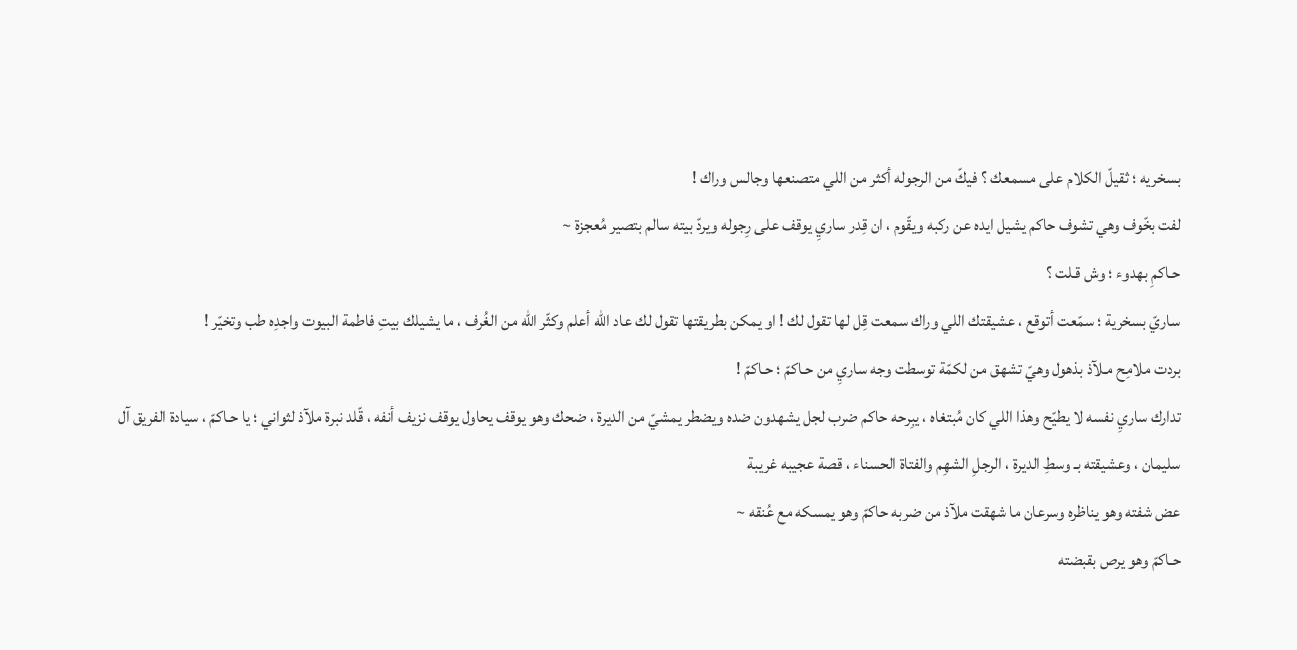بسخريه ؛ ثقيلّ الكلام على مسمعك ؟ فيكّ من الرجوله أكثر من اللي متصنعها وجالس وراك !
لفت بخّوف وهي تشوف حاكم يشيل ايده عن ركبه ويقّوم ، ان قِدر ساريِ يوقف على رِجوله ويردّ بيته سالم بتصير مُعجزة ~
حـاكمِ بهدوء ؛ وش قـلت ؟
ساريّ بسخرية ؛ سمّعت أتوقع ، عشيقتك اللي وراك سمعت قِل لها تقول لك ! او يمكن بطريقتها تقول لك عاد الله أعلم وكثّر الله من الغُرف ، ما يشيلك بيتِ فاطمة البيوت واجدِه طب وتخيّر !
بردت ملامِح مـلآذ بذهول وهيّ تشهق من لكمّة توسطت وجه ساريِ من حـاكمّ ؛ حـاكمّ !
تدارك ساريِ نفسه لا يطيّح وهذا اللي كان مُبتغاه ، يبِرحه حاكم ضرب لجل يشهدون ضده ويضطر يمشيّ من الديرة ، ضحك وهو يوقف يحاول يوقف نزيف أنفه ، قّلد نبرة ملآذ لثواني ؛ يا حـاكمّ ، سيادة الفريق آل سليمان ، وعشيقته بـ وسطِ الديرة ، الرجلِ الشهِم والفتاة الحسناء ، قصة عجيبه غريبة
عض شفته وهو يناظره وسرعان ما شهقت ملآذ من ضربه حاكمّ وهو يمسكه مع عُنقه ~
حـاكمّ وهو يرص بقبضته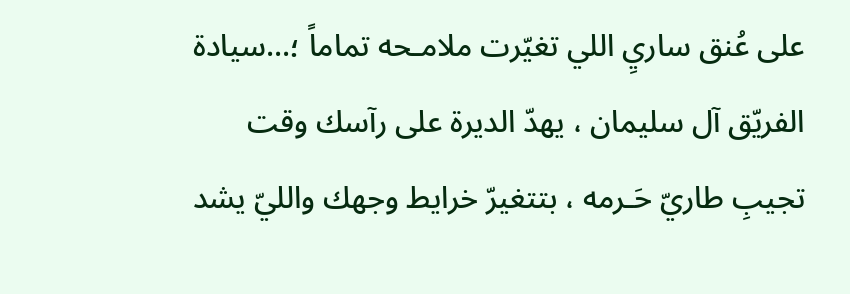على عُنق ساريِ اللي تغيّرت ملامـحه تماماً ؛...سيادة الفريّق آل سليمان ، يهدّ الديرة على رآسك وقت تجيبِ طاريّ حَـرمه ، بتتغيرّ خرايط وجهك والليّ يشد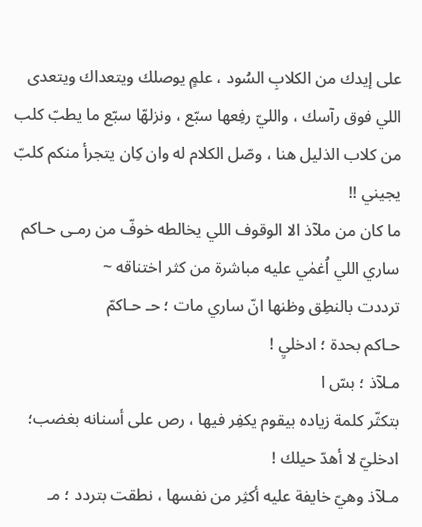على إيدك من الكلابِ السُود ، علمٍ يوصلك ويتعداك ويتعدى اللي فوق رآسك ، والليّ رفِعها سبّع ، ونزلهّا سبّع ما يطبّ كلب من كلاب الذليل هنا ، وصّل الكلام له وان كِان يتجرأ منكم كلبّ يجيني !!
ما كان من ملآذ الا الوقوف اللي يخالطه خوفّ من رمـى حـاكم ساري اللي اُغمٰي عليه مباشرة من كثر اختناقه ~
ترددت بالنطِق وظنها انّ ساري مات ؛ حـ حـاكمّ
حـاكم بحدة ؛ ادخليِ !
مـلآذ ؛ بسّ ا
بتكثّر كلمة زياده بيقوم يكفِر فيها ، رص على أسنانه بغضب؛ ادخليّ لا أهدّ حيلك !
مـلآذ وهيّ خايفة عليه أكثِر من نفسها ، نطقت بتردد ؛ مـ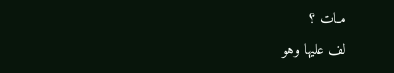مـات ؟
لف عليها وهو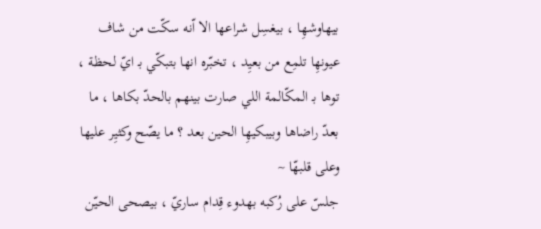بيهاوشهِا ، بيغسِل شراعها الا اّنه سكّت من شاف عيونهِا تلمِع من بعيِد ، تخبّره انها بتبكّي بـ ايّ لحظة ، توها بـ المكّالمة اللي صارت بينهم بالحدّ بكاها ، ما بعدّ راضاها وبيبكيهِا الحين بعد ؟ ما يصّح وكثيِر عليها وعلى قلبهّا ~
جلسّ على رُكبه بهدوء قِدام ساريّ ، بيصحى الحيّن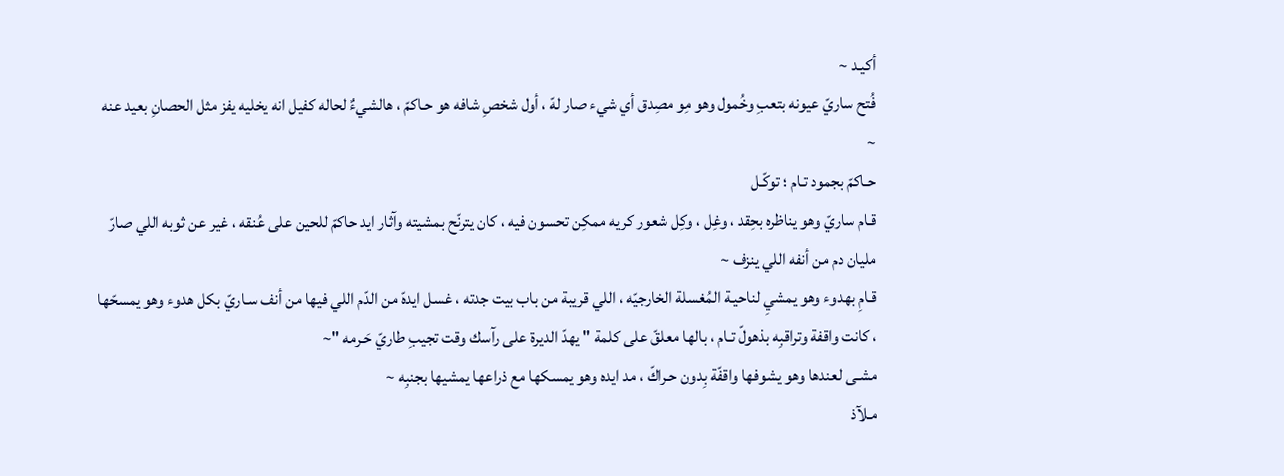أكيـد ~
فُتح ساريّ عيونه بتعبِ وخُمول وهو مِو مصِدق أي شيء صار لهّ ، أول شخصِ شافه هو حـاكمّ ، هالشيءٌ لحاله كفيل انه يخليه يفز مثل الحصانِ بعيد عنه ~
حـاكمّ بجمود تـام ؛ توكّـل
قـام ساريّ وهو يناظره بحِقد ، وغِل ، وكِل شعور كريه ممكِن تحسون فيه ، كان يترنّح بمشيته وآثار ايد حاكمّ للحين على عُنقه ، غير عن ثوبه اللي صارّ مليان دم من أنفه اللي ينزف ~
قـامِ بهدوء وهو يمشيِ لناحيـة المُغسلة الخارجيّه ، اللي قريبة من باب بيت جدته ، غسل ايدهّ من الدّم اللي فيها من أنف سـاريّ بكل هدوء وهو يمسحّها ، كانت واقفة وتراقبِه بذهولّ تـام ، بالها معلقّ على كلمة " يهدّ الديرة على رآسك وقت تجيبِ طاريّ حَـرمه "~
مشـى لعندها وهو يشوفها واقفّة بِدون حـراكّ ، مد ايده وهو يمسكها مع ذراعها يمشيها بجنبِه ~
مـلآذ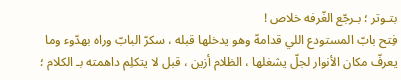بتـوتر ؛ بـرجّع الغّرفه خلاص !
فِتح بابّ المستودع اللي قدامهّ وهو يدخلها قبله ، سكرّ البابّ وراه بهدّوء وما يعرفّ مكان الأنوار لجلّ يشغلها ، الظلام أزين ، قبل لا يتكلِم داهمته بـ الكلام ؛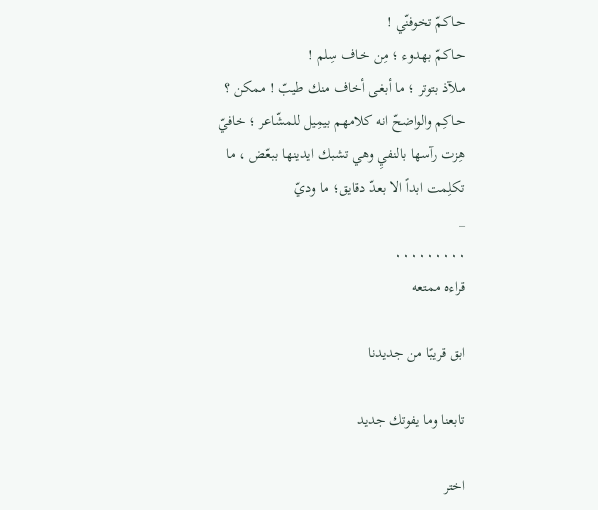حـاكمّ تخوفنّي !
حـاكمّ بهدوء ؛ مِن خـاف سِلم !
مـلآذ بتوتر ؛ ما أبغـى أخاف منك طيبّ ! ممكن ؟
حـاكِم والواضحّ انه كلامهم بيمِيل للمشّاعر ؛ خافيّ
هِزت رآسها بالنفيِ وهي تشبك ايدينها ببعّض ، ما تكلِمت ابداً الا بعدّ دقايق؛ ما وديّ
_
٠٠٠٠٠٠٠٠٠
قراءه ممتعه

ابق قريبًا من جديدنا

تابعنا وما يفوتك جديد

اختر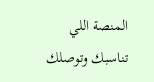المنصة اللي تناسبك وتوصلك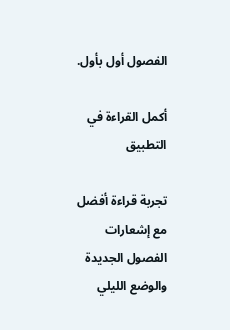الفصول أول بأول.

أكمل القراءة في التطبيق

تجربة قراءة أفضل مع إشعارات الفصول الجديدة والوضع الليلي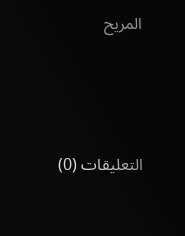المريح



التعليقات (0)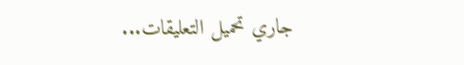جاري تحميل التعليقات...